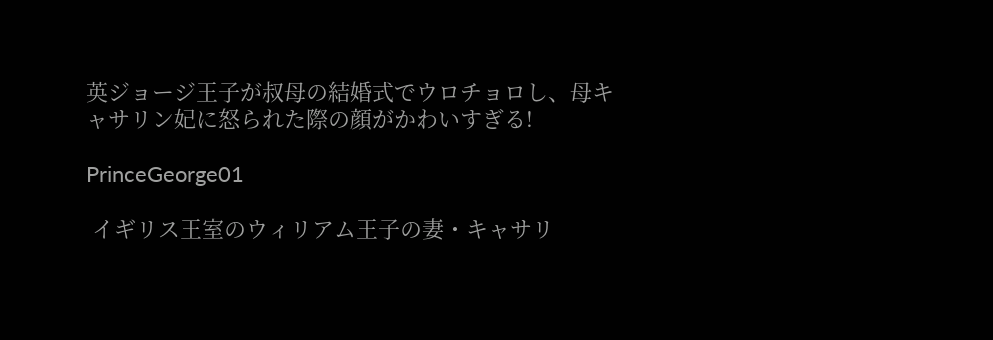英ジョージ王子が叔母の結婚式でウロチョロし、母キャサリン妃に怒られた際の顔がかわいすぎる!

PrinceGeorge01

 イギリス王室のウィリアム王子の妻・キャサリ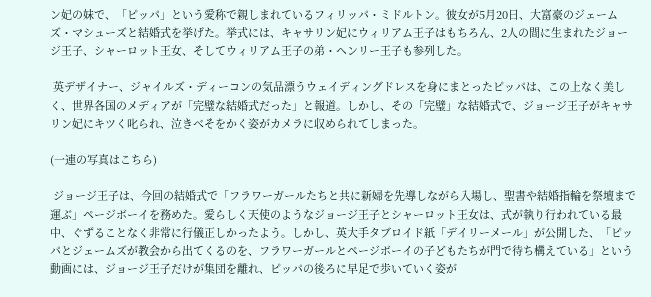ン妃の妹で、「ピッパ」という愛称で親しまれているフィリッパ・ミドルトン。彼女が5月20日、大富豪のジェームズ・マシューズと結婚式を挙げた。挙式には、キャサリン妃にウィリアム王子はもちろん、2人の間に生まれたジョージ王子、シャーロット王女、そしてウィリアム王子の弟・ヘンリー王子も参列した。

 英デザイナー、ジャイルズ・ディーコンの気品漂うウェイディングドレスを身にまとったピッパは、この上なく美しく、世界各国のメディアが「完璧な結婚式だった」と報道。しかし、その「完璧」な結婚式で、ジョージ王子がキャサリン妃にキツく叱られ、泣きべそをかく姿がカメラに収められてしまった。

(一連の写真はこちら)

 ジョージ王子は、今回の結婚式で「フラワーガールたちと共に新婦を先導しながら入場し、聖書や結婚指輪を祭壇まで運ぶ」ページボーイを務めた。愛らしく天使のようなジョージ王子とシャーロット王女は、式が執り行われている最中、ぐずることなく非常に行儀正しかったよう。しかし、英大手タブロイド紙「デイリーメール」が公開した、「ピッパとジェームズが教会から出てくるのを、フラワーガールとページボーイの子どもたちが門で待ち構えている」という動画には、ジョージ王子だけが集団を離れ、ピッパの後ろに早足で歩いていく姿が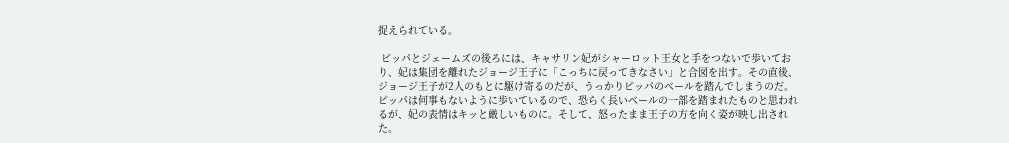捉えられている。

 ピッパとジェームズの後ろには、キャサリン妃がシャーロット王女と手をつないで歩いており、妃は集団を離れたジョージ王子に「こっちに戻ってきなさい」と合図を出す。その直後、ジョージ王子が2人のもとに駆け寄るのだが、うっかりピッパのベールを踏んでしまうのだ。ピッパは何事もないように歩いているので、恐らく長いベールの一部を踏まれたものと思われるが、妃の表情はキッと厳しいものに。そして、怒ったまま王子の方を向く姿が映し出された。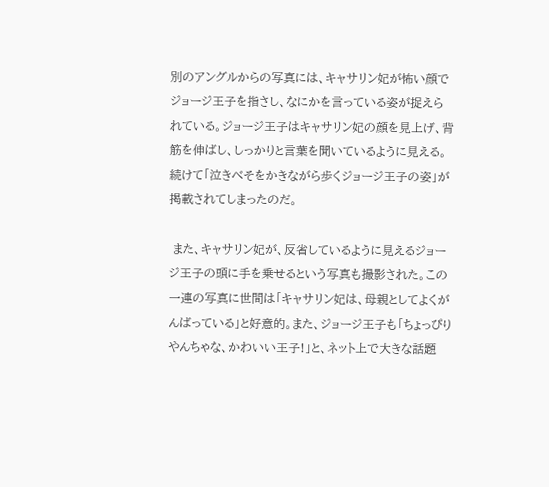別のアングルからの写真には、キャサリン妃が怖い顔でジョージ王子を指さし、なにかを言っている姿が捉えられている。ジョージ王子はキャサリン妃の顔を見上げ、背筋を伸ばし、しっかりと言葉を聞いているように見える。続けて「泣きべそをかきながら歩くジョージ王子の姿」が掲載されてしまったのだ。

 また、キャサリン妃が、反省しているように見えるジョージ王子の頭に手を乗せるという写真も撮影された。この一連の写真に世間は「キャサリン妃は、母親としてよくがんばっている」と好意的。また、ジョージ王子も「ちょっぴりやんちゃな、かわいい王子!」と、ネット上で大きな話題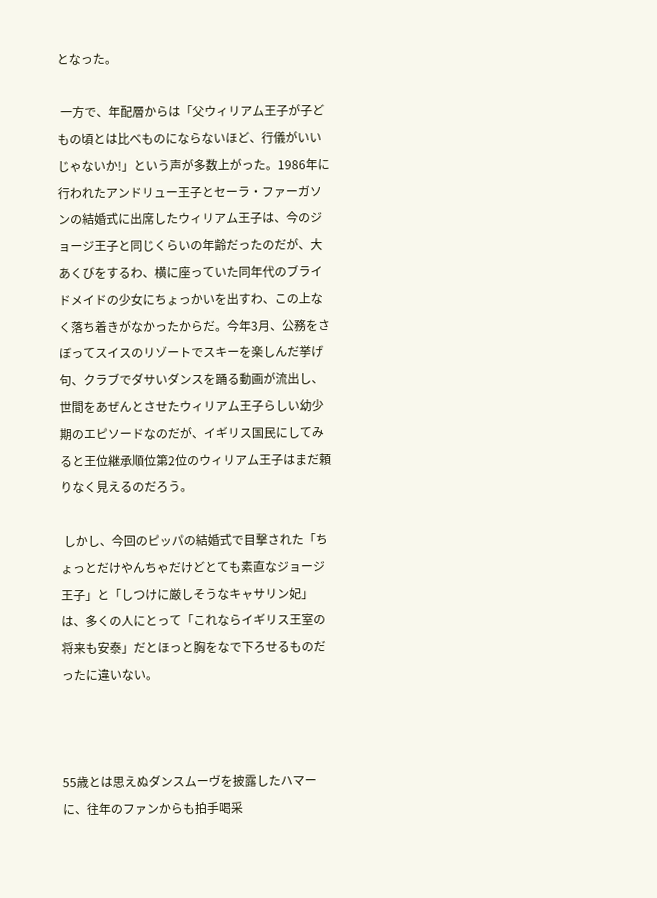となった。

 一方で、年配層からは「父ウィリアム王子が子どもの頃とは比べものにならないほど、行儀がいいじゃないか!」という声が多数上がった。1986年に行われたアンドリュー王子とセーラ・ファーガソンの結婚式に出席したウィリアム王子は、今のジョージ王子と同じくらいの年齢だったのだが、大あくびをするわ、横に座っていた同年代のブライドメイドの少女にちょっかいを出すわ、この上なく落ち着きがなかったからだ。今年3月、公務をさぼってスイスのリゾートでスキーを楽しんだ挙げ句、クラブでダサいダンスを踊る動画が流出し、世間をあぜんとさせたウィリアム王子らしい幼少期のエピソードなのだが、イギリス国民にしてみると王位継承順位第2位のウィリアム王子はまだ頼りなく見えるのだろう。

 しかし、今回のピッパの結婚式で目撃された「ちょっとだけやんちゃだけどとても素直なジョージ王子」と「しつけに厳しそうなキャサリン妃」は、多くの人にとって「これならイギリス王室の将来も安泰」だとほっと胸をなで下ろせるものだったに違いない。



55歳とは思えぬダンスムーヴを披露したハマーに、往年のファンからも拍手喝采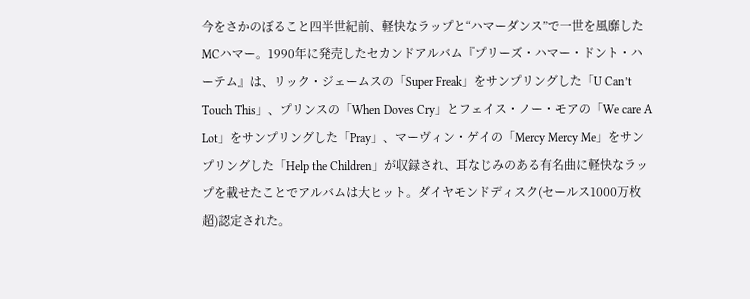今をさかのぼること四半世紀前、軽快なラップと“ハマーダンス”で一世を風靡したMCハマー。1990年に発売したセカンドアルバム『プリーズ・ハマー・ドント・ハーテム』は、リック・ジェームスの「Super Freak」をサンプリングした「U Can’t Touch This」、プリンスの「When Doves Cry」とフェイス・ノー・モアの「We care A Lot」をサンプリングした「Pray」、マーヴィン・ゲイの「Mercy Mercy Me」をサンプリングした「Help the Children」が収録され、耳なじみのある有名曲に軽快なラップを載せたことでアルバムは大ヒット。ダイヤモンドディスク(セールス1000万枚超)認定された。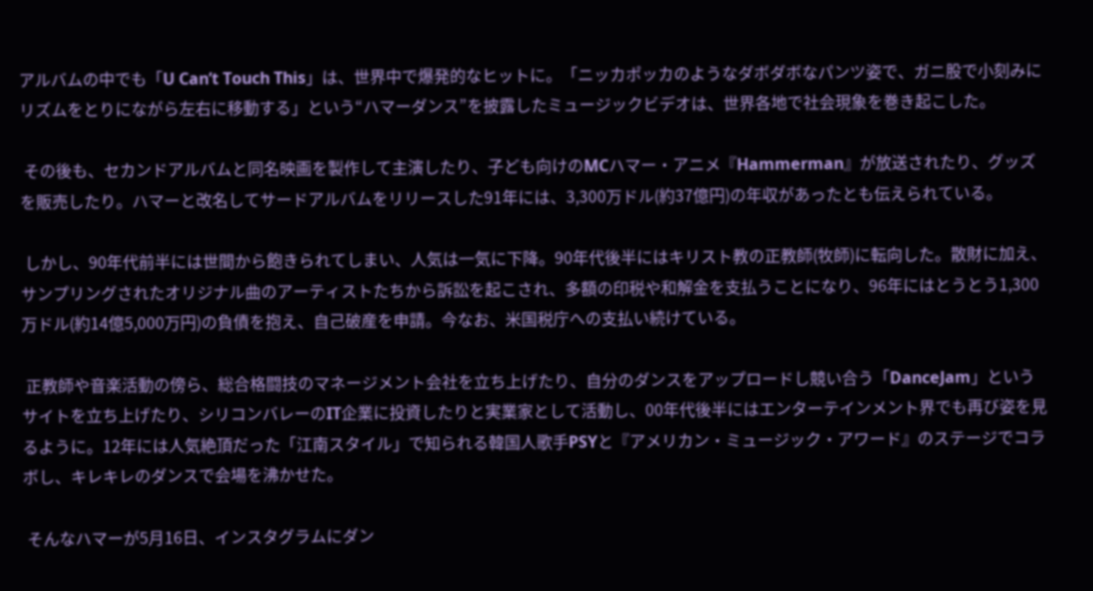アルバムの中でも「U Can’t Touch This」は、世界中で爆発的なヒットに。「ニッカポッカのようなダボダボなパンツ姿で、ガニ股で小刻みにリズムをとりにながら左右に移動する」という“ハマーダンス”を披露したミュージックビデオは、世界各地で社会現象を巻き起こした。

 その後も、セカンドアルバムと同名映画を製作して主演したり、子ども向けのMCハマー・アニメ『Hammerman』が放送されたり、グッズを販売したり。ハマーと改名してサードアルバムをリリースした91年には、3,300万ドル(約37億円)の年収があったとも伝えられている。

 しかし、90年代前半には世間から飽きられてしまい、人気は一気に下降。90年代後半にはキリスト教の正教師(牧師)に転向した。散財に加え、サンプリングされたオリジナル曲のアーティストたちから訴訟を起こされ、多額の印税や和解金を支払うことになり、96年にはとうとう1,300万ドル(約14億5,000万円)の負債を抱え、自己破産を申請。今なお、米国税庁への支払い続けている。

 正教師や音楽活動の傍ら、総合格闘技のマネージメント会社を立ち上げたり、自分のダンスをアップロードし競い合う「DanceJam」というサイトを立ち上げたり、シリコンバレーのIT企業に投資したりと実業家として活動し、00年代後半にはエンターテインメント界でも再び姿を見るように。12年には人気絶頂だった「江南スタイル」で知られる韓国人歌手PSYと『アメリカン・ミュージック・アワード』のステージでコラボし、キレキレのダンスで会場を沸かせた。

 そんなハマーが5月16日、インスタグラムにダン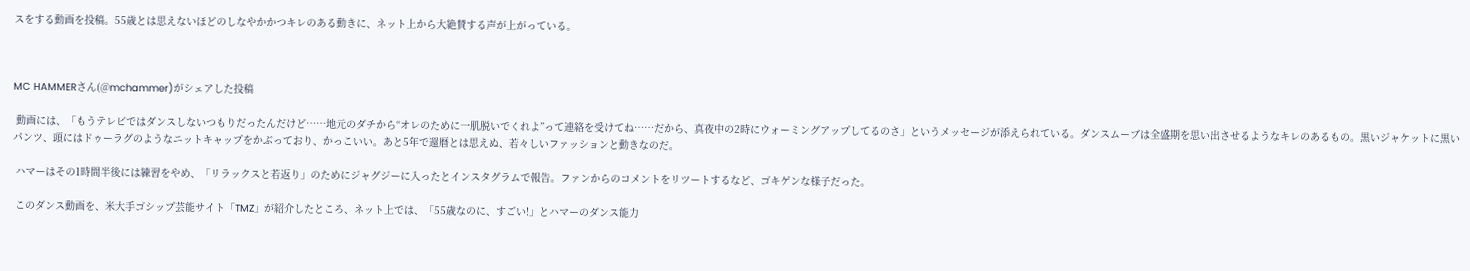スをする動画を投稿。55歳とは思えないほどのしなやかかつキレのある動きに、ネット上から大絶賛する声が上がっている。



MC HAMMERさん(@mchammer)がシェアした投稿

 動画には、「もうテレビではダンスしないつもりだったんだけど……地元のダチから“オレのために一肌脱いでくれよ”って連絡を受けてね……だから、真夜中の2時にウォーミングアップしてるのさ」というメッセージが添えられている。ダンスムーブは全盛期を思い出させるようなキレのあるもの。黒いジャケットに黒いパンツ、頭にはドゥーラグのようなニットキャップをかぶっており、かっこいい。あと5年で還暦とは思えぬ、若々しいファッションと動きなのだ。

 ハマーはその1時間半後には練習をやめ、「リラックスと若返り」のためにジャグジーに入ったとインスタグラムで報告。ファンからのコメントをリツートするなど、ゴキゲンな様子だった。

 このダンス動画を、米大手ゴシップ芸能サイト「TMZ」が紹介したところ、ネット上では、「55歳なのに、すごい!」とハマーのダンス能力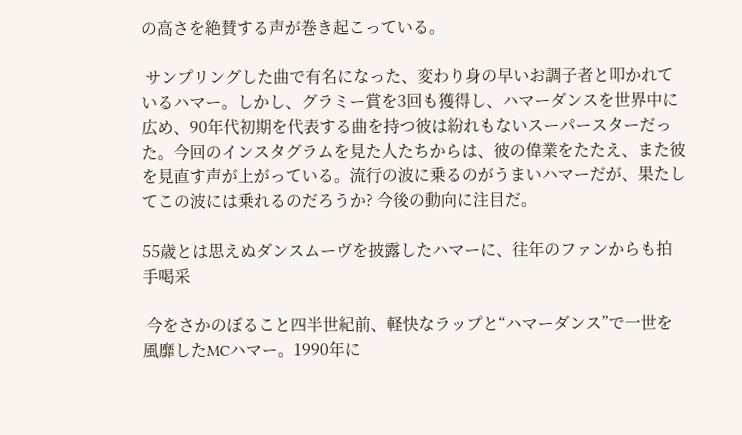の高さを絶賛する声が巻き起こっている。

 サンプリングした曲で有名になった、変わり身の早いお調子者と叩かれているハマー。しかし、グラミー賞を3回も獲得し、ハマーダンスを世界中に広め、90年代初期を代表する曲を持つ彼は紛れもないスーパースターだった。今回のインスタグラムを見た人たちからは、彼の偉業をたたえ、また彼を見直す声が上がっている。流行の波に乗るのがうまいハマーだが、果たしてこの波には乗れるのだろうか? 今後の動向に注目だ。

55歳とは思えぬダンスムーヴを披露したハマーに、往年のファンからも拍手喝采

 今をさかのぼること四半世紀前、軽快なラップと“ハマーダンス”で一世を風靡したMCハマー。1990年に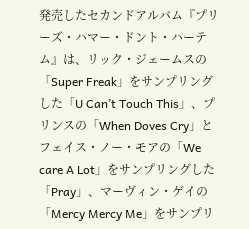発売したセカンドアルバム『プリーズ・ハマー・ドント・ハーテム』は、リック・ジェームスの「Super Freak」をサンプリングした「U Can’t Touch This」、プリンスの「When Doves Cry」とフェイス・ノー・モアの「We care A Lot」をサンプリングした「Pray」、マーヴィン・ゲイの「Mercy Mercy Me」をサンプリ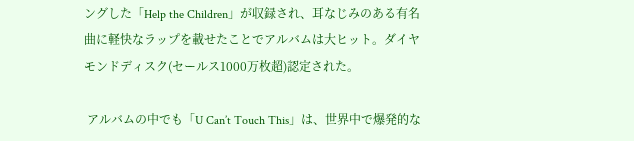ングした「Help the Children」が収録され、耳なじみのある有名曲に軽快なラップを載せたことでアルバムは大ヒット。ダイヤモンドディスク(セールス1000万枚超)認定された。

 アルバムの中でも「U Can’t Touch This」は、世界中で爆発的な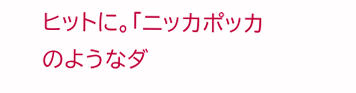ヒットに。「ニッカポッカのようなダ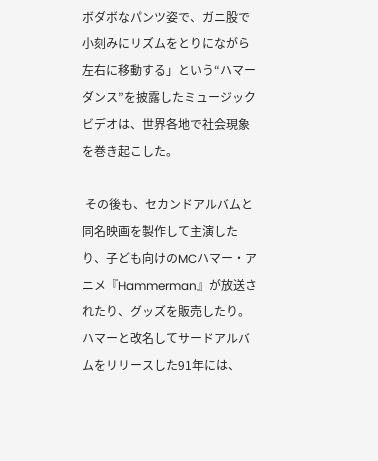ボダボなパンツ姿で、ガニ股で小刻みにリズムをとりにながら左右に移動する」という“ハマーダンス”を披露したミュージックビデオは、世界各地で社会現象を巻き起こした。

 その後も、セカンドアルバムと同名映画を製作して主演したり、子ども向けのMCハマー・アニメ『Hammerman』が放送されたり、グッズを販売したり。ハマーと改名してサードアルバムをリリースした91年には、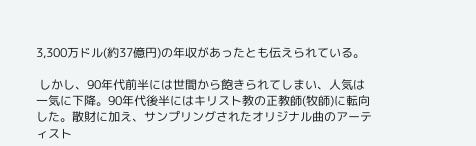3,300万ドル(約37億円)の年収があったとも伝えられている。

 しかし、90年代前半には世間から飽きられてしまい、人気は一気に下降。90年代後半にはキリスト教の正教師(牧師)に転向した。散財に加え、サンプリングされたオリジナル曲のアーティスト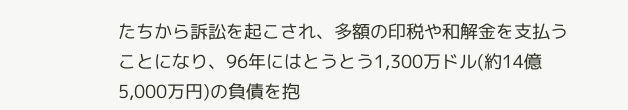たちから訴訟を起こされ、多額の印税や和解金を支払うことになり、96年にはとうとう1,300万ドル(約14億5,000万円)の負債を抱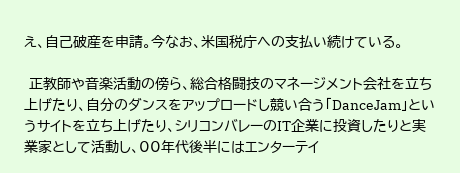え、自己破産を申請。今なお、米国税庁への支払い続けている。

 正教師や音楽活動の傍ら、総合格闘技のマネージメント会社を立ち上げたり、自分のダンスをアップロードし競い合う「DanceJam」というサイトを立ち上げたり、シリコンバレーのIT企業に投資したりと実業家として活動し、00年代後半にはエンターテイ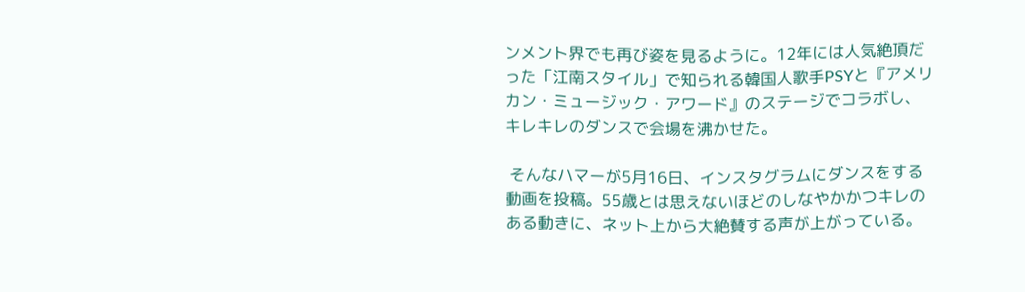ンメント界でも再び姿を見るように。12年には人気絶頂だった「江南スタイル」で知られる韓国人歌手PSYと『アメリカン・ミュージック・アワード』のステージでコラボし、キレキレのダンスで会場を沸かせた。

 そんなハマーが5月16日、インスタグラムにダンスをする動画を投稿。55歳とは思えないほどのしなやかかつキレのある動きに、ネット上から大絶賛する声が上がっている。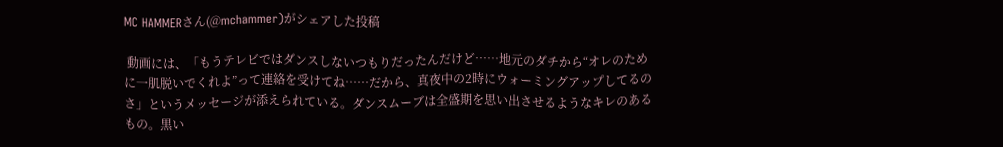MC HAMMERさん(@mchammer)がシェアした投稿

 動画には、「もうテレビではダンスしないつもりだったんだけど……地元のダチから“オレのために一肌脱いでくれよ”って連絡を受けてね……だから、真夜中の2時にウォーミングアップしてるのさ」というメッセージが添えられている。ダンスムーブは全盛期を思い出させるようなキレのあるもの。黒い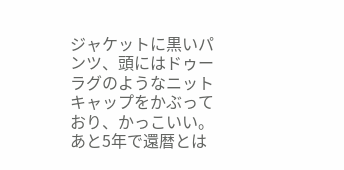ジャケットに黒いパンツ、頭にはドゥーラグのようなニットキャップをかぶっており、かっこいい。あと5年で還暦とは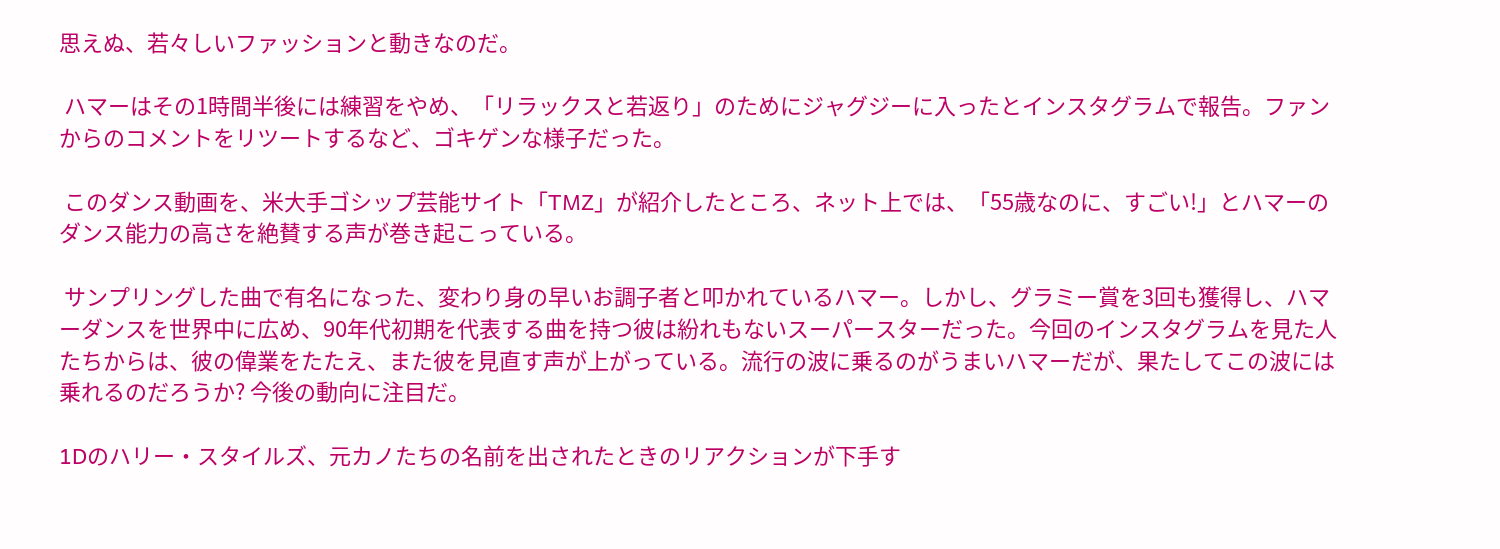思えぬ、若々しいファッションと動きなのだ。

 ハマーはその1時間半後には練習をやめ、「リラックスと若返り」のためにジャグジーに入ったとインスタグラムで報告。ファンからのコメントをリツートするなど、ゴキゲンな様子だった。

 このダンス動画を、米大手ゴシップ芸能サイト「TMZ」が紹介したところ、ネット上では、「55歳なのに、すごい!」とハマーのダンス能力の高さを絶賛する声が巻き起こっている。

 サンプリングした曲で有名になった、変わり身の早いお調子者と叩かれているハマー。しかし、グラミー賞を3回も獲得し、ハマーダンスを世界中に広め、90年代初期を代表する曲を持つ彼は紛れもないスーパースターだった。今回のインスタグラムを見た人たちからは、彼の偉業をたたえ、また彼を見直す声が上がっている。流行の波に乗るのがうまいハマーだが、果たしてこの波には乗れるのだろうか? 今後の動向に注目だ。

1Dのハリー・スタイルズ、元カノたちの名前を出されたときのリアクションが下手す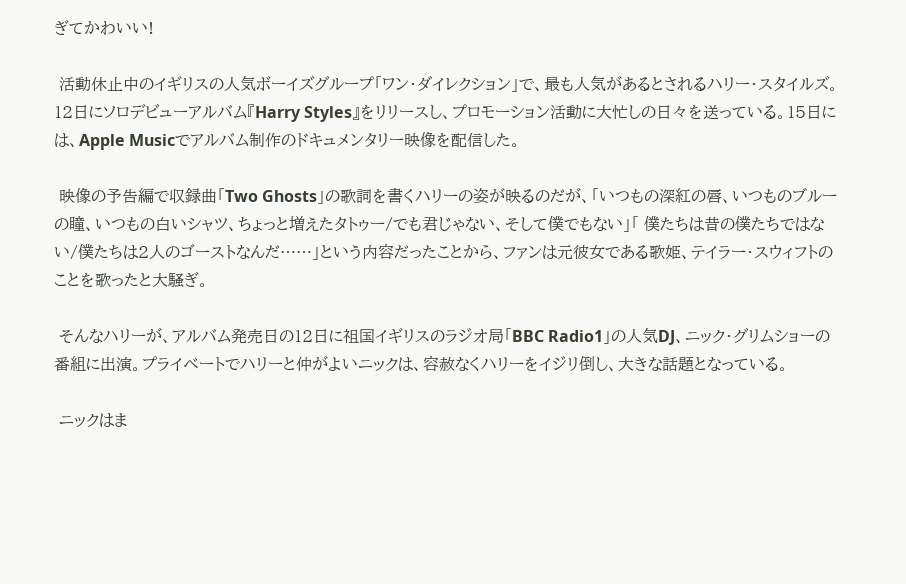ぎてかわいい!

 活動休止中のイギリスの人気ボーイズグループ「ワン・ダイレクション」で、最も人気があるとされるハリー・スタイルズ。12日にソロデビューアルバム『Harry Styles』をリリースし、プロモーション活動に大忙しの日々を送っている。15日には、Apple Musicでアルバム制作のドキュメンタリー映像を配信した。

 映像の予告編で収録曲「Two Ghosts」の歌詞を書くハリーの姿が映るのだが、「いつもの深紅の唇、いつものブルーの瞳、いつもの白いシャツ、ちょっと増えたタトゥー/でも君じゃない、そして僕でもない」「 僕たちは昔の僕たちではない/僕たちは2人のゴーストなんだ……」という内容だったことから、ファンは元彼女である歌姫、テイラー・スウィフトのことを歌ったと大騒ぎ。

 そんなハリーが、アルバム発売日の12日に祖国イギリスのラジオ局「BBC Radio1」の人気DJ、ニック・グリムショーの番組に出演。プライベートでハリーと仲がよいニックは、容赦なくハリーをイジリ倒し、大きな話題となっている。

 ニックはま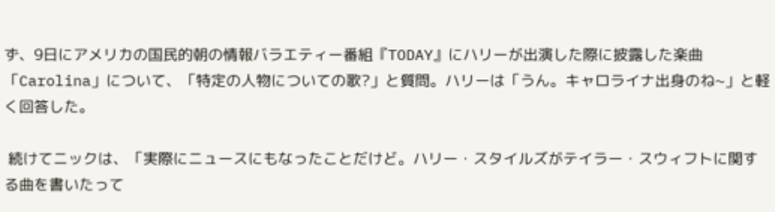ず、9日にアメリカの国民的朝の情報バラエティー番組『TODAY』にハリーが出演した際に披露した楽曲「Carolina」について、「特定の人物についての歌?」と質問。ハリーは「うん。キャロライナ出身のね~」と軽く回答した。

 続けてニックは、「実際にニュースにもなったことだけど。ハリー・スタイルズがテイラー・スウィフトに関する曲を書いたって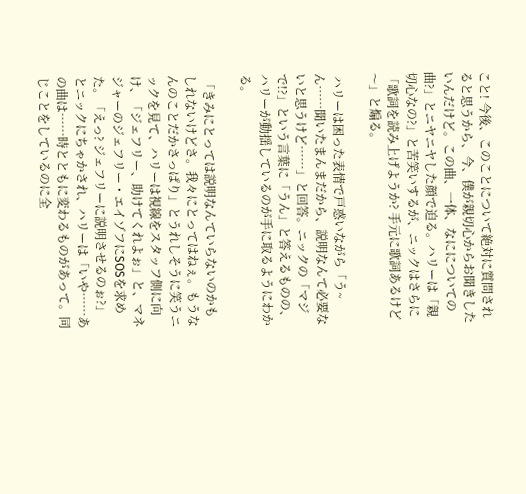こと! 今後、このことについて絶対に質問されると思うから、今、僕が親切心からお聞きしたいんだけど。この曲、一体、なにについての曲?」とニヤニヤした顔で迫る。ハリーは「親切心なの?」と苦笑いするが、ニックはさらに「歌詞を読み上げようか? 手元に歌詞あるけど〜」と煽る。

 ハリーは困った表情で戸惑いながら「う~ん……聞いたまんまだから、説明なんて必要ないと思うけど……」と回答。ニックの「マジで!?」という言葉に「うん」と答えるものの、ハリーが動揺しているのが手に取るようにわかる。

 「きみにとっては説明なんていらないのかもしれないけどさ。我々にとってはねぇ。もうなんのことだかさっぱり」とうれしそうに笑うニックを見て、ハリーは視線をスタッフ側に向け、「ジェフリー、助けてくれよぉ」と、マネジャーのジェフリー・エイゾフにSOSを求めた。「えっ? ジェフリーに説明させるのぉ?」とニックにちゃかされ、ハリーは「いや……あの曲は……時とともに変わるものがあって。同じことをしているのに全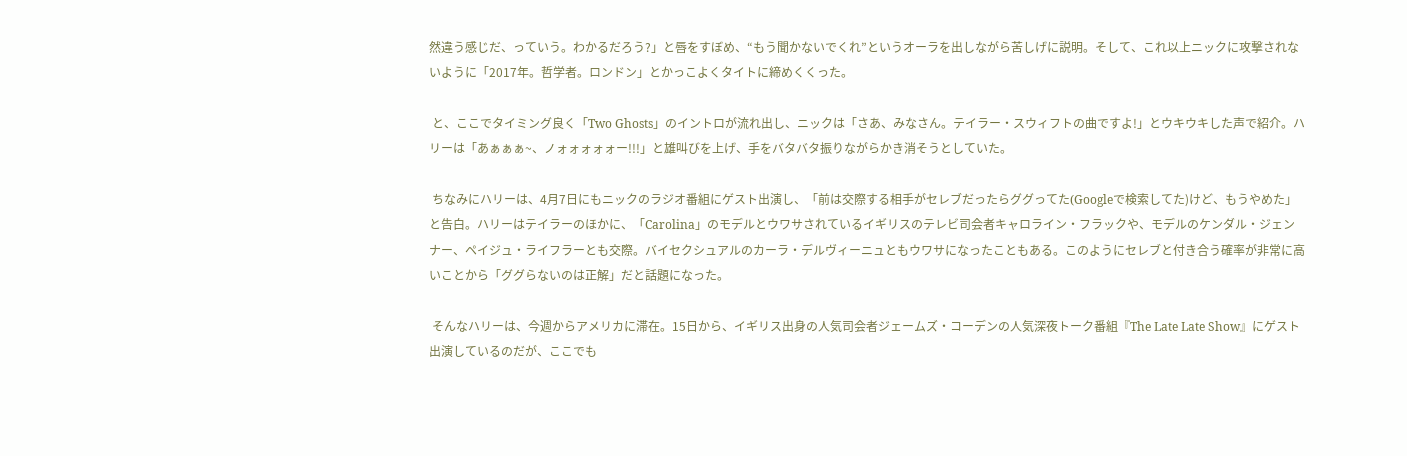然違う感じだ、っていう。わかるだろう?」と唇をすぼめ、“もう聞かないでくれ”というオーラを出しながら苦しげに説明。そして、これ以上ニックに攻撃されないように「2017年。哲学者。ロンドン」とかっこよくタイトに締めくくった。

 と、ここでタイミング良く「Two Ghosts」のイントロが流れ出し、ニックは「さあ、みなさん。テイラー・スウィフトの曲ですよ!」とウキウキした声で紹介。ハリーは「あぁぁぁ~、ノォォォォォー!!!」と雄叫びを上げ、手をバタバタ振りながらかき消そうとしていた。

 ちなみにハリーは、4月7日にもニックのラジオ番組にゲスト出演し、「前は交際する相手がセレブだったらググってた(Googleで検索してた)けど、もうやめた」と告白。ハリーはテイラーのほかに、「Carolina」のモデルとウワサされているイギリスのテレビ司会者キャロライン・フラックや、モデルのケンダル・ジェンナー、ペイジュ・ライフラーとも交際。バイセクシュアルのカーラ・デルヴィーニュともウワサになったこともある。このようにセレブと付き合う確率が非常に高いことから「ググらないのは正解」だと話題になった。

 そんなハリーは、今週からアメリカに滞在。15日から、イギリス出身の人気司会者ジェームズ・コーデンの人気深夜トーク番組『The Late Late Show』にゲスト出演しているのだが、ここでも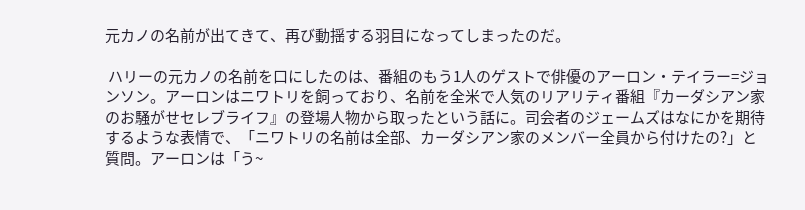元カノの名前が出てきて、再び動揺する羽目になってしまったのだ。

 ハリーの元カノの名前を口にしたのは、番組のもう1人のゲストで俳優のアーロン・テイラー=ジョンソン。アーロンはニワトリを飼っており、名前を全米で人気のリアリティ番組『カーダシアン家のお騒がせセレブライフ』の登場人物から取ったという話に。司会者のジェームズはなにかを期待するような表情で、「ニワトリの名前は全部、カーダシアン家のメンバー全員から付けたの?」と質問。アーロンは「う~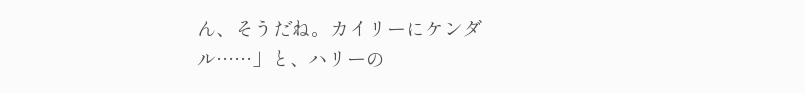ん、そうだね。カイリーにケンダル……」と、ハリーの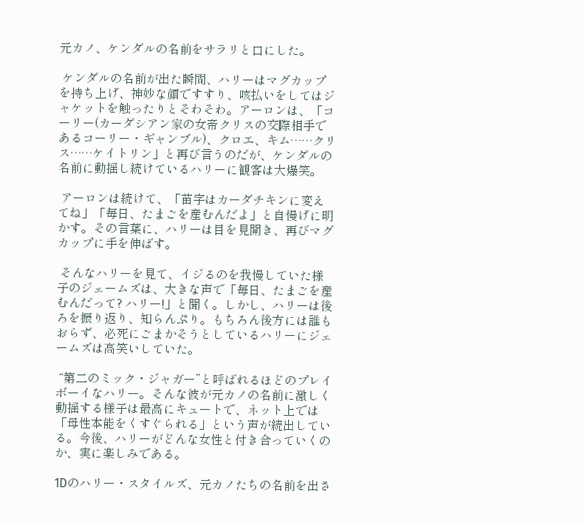元カノ、ケンダルの名前をサラリと口にした。

 ケンダルの名前が出た瞬間、ハリーはマグカップを持ち上げ、神妙な顔ですすり、咳払いをしてはジャケットを触ったりとそわそわ。アーロンは、「コーリー(カーダシアン家の女帝クリスの交際相手であるコーリー・ギャンブル)、クロエ、キム……クリス……ケイトリン」と再び言うのだが、ケンダルの名前に動揺し続けているハリーに観客は大爆笑。

 アーロンは続けて、「苗字はカーダチキンに変えてね」「毎日、たまごを産むんだよ」と自慢げに明かす。その言葉に、ハリーは目を見開き、再びマグカップに手を伸ばす。

 そんなハリーを見て、イジるのを我慢していた様子のジェームズは、大きな声で「毎日、たまごを産むんだって? ハリー!」と聞く。しかし、ハリーは後ろを振り返り、知らんぷり。もちろん後方には誰もおらず、必死にごまかそうとしているハリーにジェームズは高笑いしていた。

 “第二のミック・ジャガー”と呼ばれるほどのプレイボーイなハリー。そんな彼が元カノの名前に激しく動揺する様子は最高にキュートで、ネット上では「母性本能をくすぐられる」という声が続出している。今後、ハリーがどんな女性と付き合っていくのか、実に楽しみである。

1Dのハリー・スタイルズ、元カノたちの名前を出さ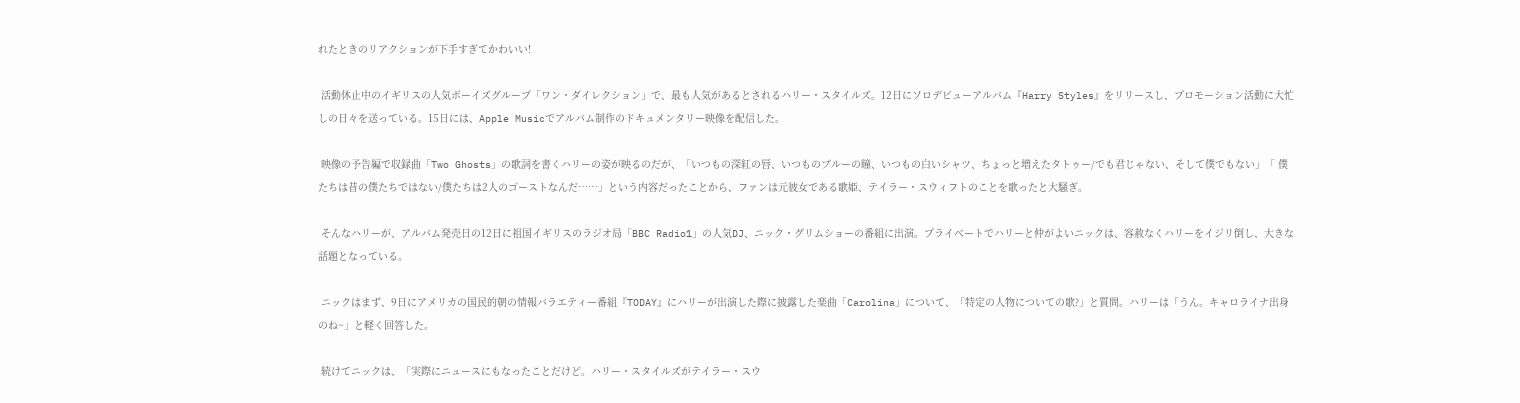れたときのリアクションが下手すぎてかわいい!

 活動休止中のイギリスの人気ボーイズグループ「ワン・ダイレクション」で、最も人気があるとされるハリー・スタイルズ。12日にソロデビューアルバム『Harry Styles』をリリースし、プロモーション活動に大忙しの日々を送っている。15日には、Apple Musicでアルバム制作のドキュメンタリー映像を配信した。

 映像の予告編で収録曲「Two Ghosts」の歌詞を書くハリーの姿が映るのだが、「いつもの深紅の唇、いつものブルーの瞳、いつもの白いシャツ、ちょっと増えたタトゥー/でも君じゃない、そして僕でもない」「 僕たちは昔の僕たちではない/僕たちは2人のゴーストなんだ……」という内容だったことから、ファンは元彼女である歌姫、テイラー・スウィフトのことを歌ったと大騒ぎ。

 そんなハリーが、アルバム発売日の12日に祖国イギリスのラジオ局「BBC Radio1」の人気DJ、ニック・グリムショーの番組に出演。プライベートでハリーと仲がよいニックは、容赦なくハリーをイジリ倒し、大きな話題となっている。

 ニックはまず、9日にアメリカの国民的朝の情報バラエティー番組『TODAY』にハリーが出演した際に披露した楽曲「Carolina」について、「特定の人物についての歌?」と質問。ハリーは「うん。キャロライナ出身のね~」と軽く回答した。

 続けてニックは、「実際にニュースにもなったことだけど。ハリー・スタイルズがテイラー・スウ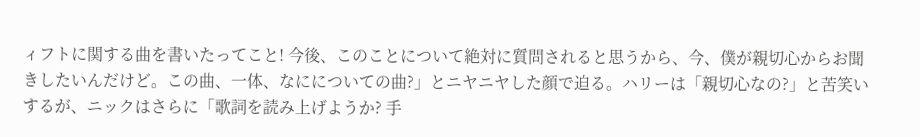ィフトに関する曲を書いたってこと! 今後、このことについて絶対に質問されると思うから、今、僕が親切心からお聞きしたいんだけど。この曲、一体、なにについての曲?」とニヤニヤした顔で迫る。ハリーは「親切心なの?」と苦笑いするが、ニックはさらに「歌詞を読み上げようか? 手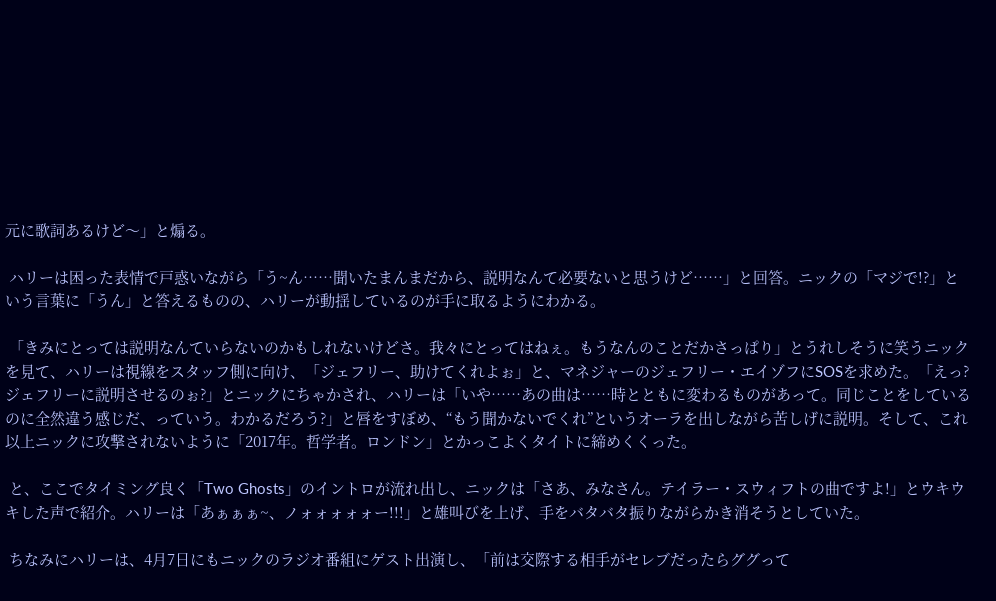元に歌詞あるけど〜」と煽る。

 ハリーは困った表情で戸惑いながら「う~ん……聞いたまんまだから、説明なんて必要ないと思うけど……」と回答。ニックの「マジで!?」という言葉に「うん」と答えるものの、ハリーが動揺しているのが手に取るようにわかる。

 「きみにとっては説明なんていらないのかもしれないけどさ。我々にとってはねぇ。もうなんのことだかさっぱり」とうれしそうに笑うニックを見て、ハリーは視線をスタッフ側に向け、「ジェフリー、助けてくれよぉ」と、マネジャーのジェフリー・エイゾフにSOSを求めた。「えっ? ジェフリーに説明させるのぉ?」とニックにちゃかされ、ハリーは「いや……あの曲は……時とともに変わるものがあって。同じことをしているのに全然違う感じだ、っていう。わかるだろう?」と唇をすぼめ、“もう聞かないでくれ”というオーラを出しながら苦しげに説明。そして、これ以上ニックに攻撃されないように「2017年。哲学者。ロンドン」とかっこよくタイトに締めくくった。

 と、ここでタイミング良く「Two Ghosts」のイントロが流れ出し、ニックは「さあ、みなさん。テイラー・スウィフトの曲ですよ!」とウキウキした声で紹介。ハリーは「あぁぁぁ~、ノォォォォォー!!!」と雄叫びを上げ、手をバタバタ振りながらかき消そうとしていた。

 ちなみにハリーは、4月7日にもニックのラジオ番組にゲスト出演し、「前は交際する相手がセレブだったらググって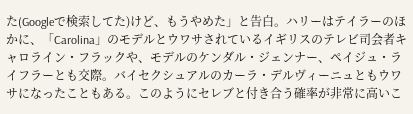た(Googleで検索してた)けど、もうやめた」と告白。ハリーはテイラーのほかに、「Carolina」のモデルとウワサされているイギリスのテレビ司会者キャロライン・フラックや、モデルのケンダル・ジェンナー、ペイジュ・ライフラーとも交際。バイセクシュアルのカーラ・デルヴィーニュともウワサになったこともある。このようにセレブと付き合う確率が非常に高いこ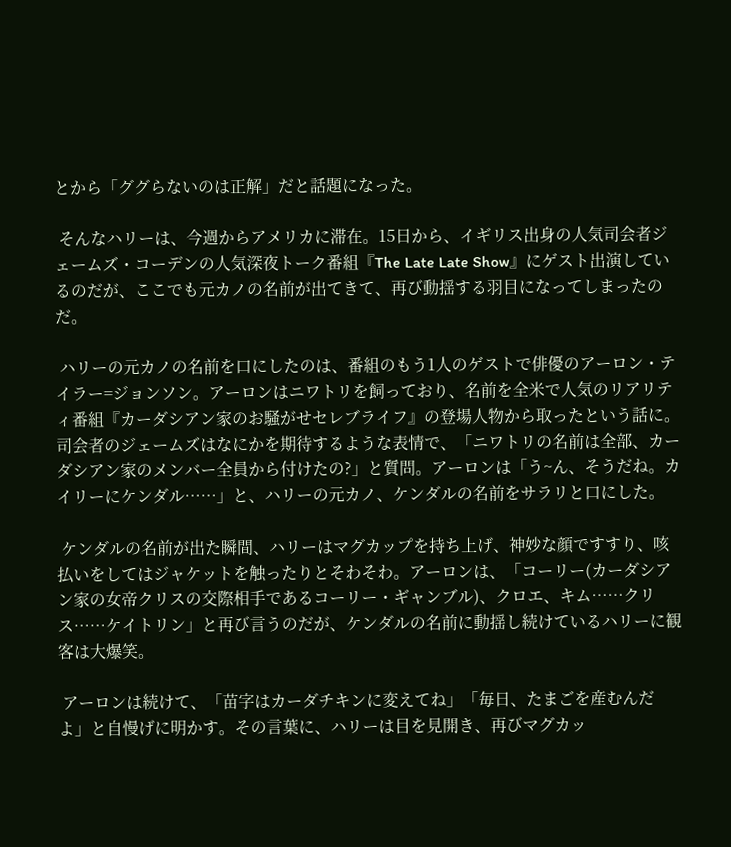とから「ググらないのは正解」だと話題になった。

 そんなハリーは、今週からアメリカに滞在。15日から、イギリス出身の人気司会者ジェームズ・コーデンの人気深夜トーク番組『The Late Late Show』にゲスト出演しているのだが、ここでも元カノの名前が出てきて、再び動揺する羽目になってしまったのだ。

 ハリーの元カノの名前を口にしたのは、番組のもう1人のゲストで俳優のアーロン・テイラー=ジョンソン。アーロンはニワトリを飼っており、名前を全米で人気のリアリティ番組『カーダシアン家のお騒がせセレブライフ』の登場人物から取ったという話に。司会者のジェームズはなにかを期待するような表情で、「ニワトリの名前は全部、カーダシアン家のメンバー全員から付けたの?」と質問。アーロンは「う~ん、そうだね。カイリーにケンダル……」と、ハリーの元カノ、ケンダルの名前をサラリと口にした。

 ケンダルの名前が出た瞬間、ハリーはマグカップを持ち上げ、神妙な顔ですすり、咳払いをしてはジャケットを触ったりとそわそわ。アーロンは、「コーリー(カーダシアン家の女帝クリスの交際相手であるコーリー・ギャンブル)、クロエ、キム……クリス……ケイトリン」と再び言うのだが、ケンダルの名前に動揺し続けているハリーに観客は大爆笑。

 アーロンは続けて、「苗字はカーダチキンに変えてね」「毎日、たまごを産むんだよ」と自慢げに明かす。その言葉に、ハリーは目を見開き、再びマグカッ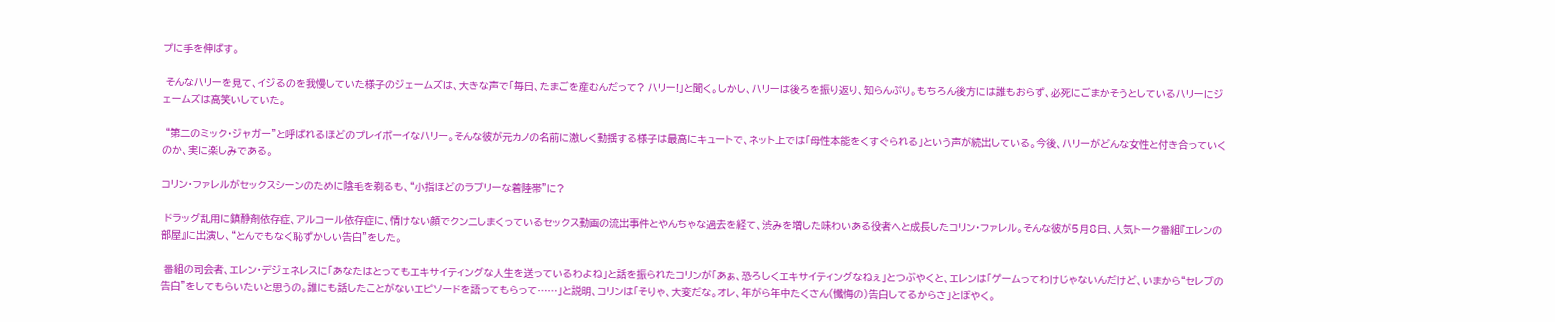プに手を伸ばす。

 そんなハリーを見て、イジるのを我慢していた様子のジェームズは、大きな声で「毎日、たまごを産むんだって? ハリー!」と聞く。しかし、ハリーは後ろを振り返り、知らんぷり。もちろん後方には誰もおらず、必死にごまかそうとしているハリーにジェームズは高笑いしていた。

 “第二のミック・ジャガー”と呼ばれるほどのプレイボーイなハリー。そんな彼が元カノの名前に激しく動揺する様子は最高にキュートで、ネット上では「母性本能をくすぐられる」という声が続出している。今後、ハリーがどんな女性と付き合っていくのか、実に楽しみである。

コリン・ファレルがセックスシーンのために陰毛を剃るも、“小指ほどのラブリーな着陸帯”に?

 ドラッグ乱用に鎮静剤依存症、アルコール依存症に、情けない顔でクンニしまくっているセックス動画の流出事件とやんちゃな過去を経て、渋みを増した味わいある役者へと成長したコリン・ファレル。そんな彼が5月8日、人気トーク番組『エレンの部屋』に出演し、“とんでもなく恥ずかしい告白”をした。

 番組の司会者、エレン・デジェネレスに「あなたはとってもエキサイティングな人生を送っているわよね」と話を振られたコリンが「あぁ、恐ろしくエキサイティングなねぇ」とつぶやくと、エレンは「ゲームってわけじゃないんだけど、いまから“セレブの告白”をしてもらいたいと思うの。誰にも話したことがないエピソードを語ってもらって……」と説明、コリンは「そりゃ、大変だな。オレ、年がら年中たくさん(懺悔の)告白してるからさ」とぼやく。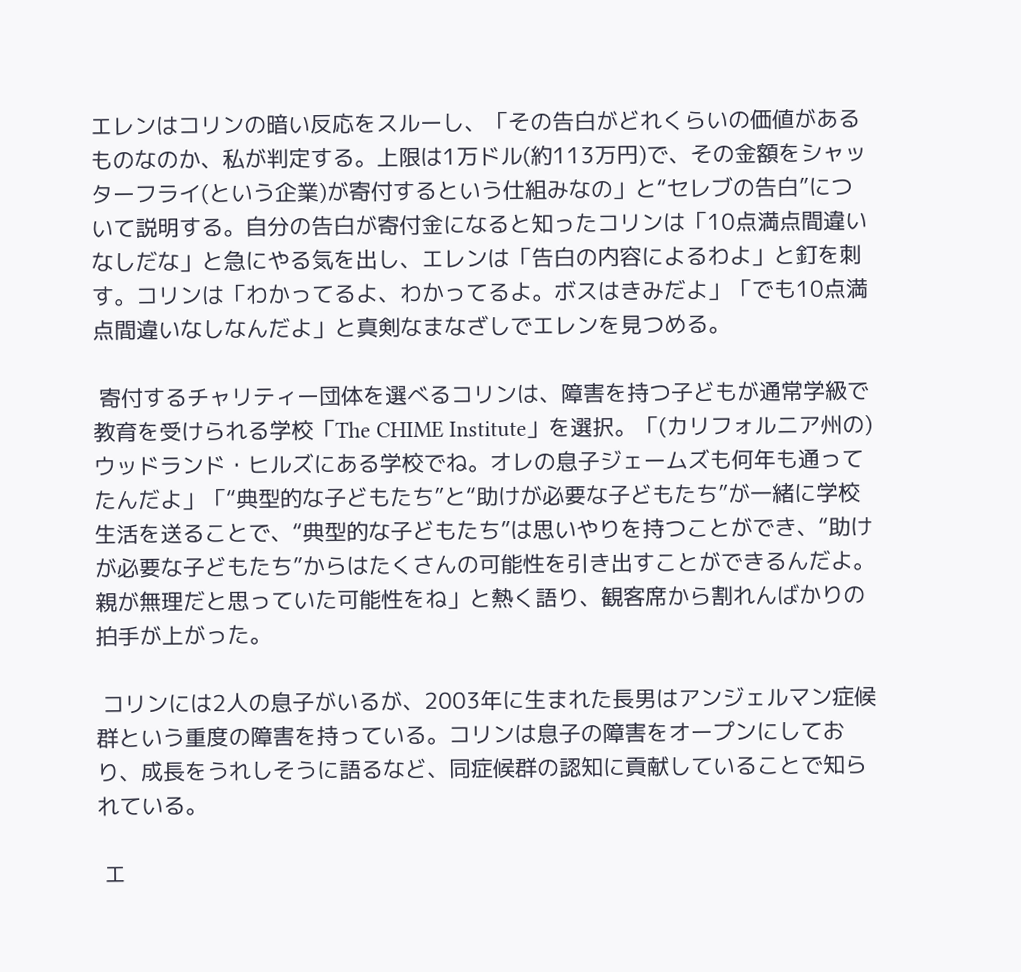エレンはコリンの暗い反応をスルーし、「その告白がどれくらいの価値があるものなのか、私が判定する。上限は1万ドル(約113万円)で、その金額をシャッターフライ(という企業)が寄付するという仕組みなの」と“セレブの告白”について説明する。自分の告白が寄付金になると知ったコリンは「10点満点間違いなしだな」と急にやる気を出し、エレンは「告白の内容によるわよ」と釘を刺す。コリンは「わかってるよ、わかってるよ。ボスはきみだよ」「でも10点満点間違いなしなんだよ」と真剣なまなざしでエレンを見つめる。

 寄付するチャリティー団体を選べるコリンは、障害を持つ子どもが通常学級で教育を受けられる学校「The CHIME Institute」を選択。「(カリフォルニア州の)ウッドランド・ヒルズにある学校でね。オレの息子ジェームズも何年も通ってたんだよ」「“典型的な子どもたち”と“助けが必要な子どもたち”が一緒に学校生活を送ることで、“典型的な子どもたち”は思いやりを持つことができ、“助けが必要な子どもたち”からはたくさんの可能性を引き出すことができるんだよ。親が無理だと思っていた可能性をね」と熱く語り、観客席から割れんばかりの拍手が上がった。

 コリンには2人の息子がいるが、2003年に生まれた長男はアンジェルマン症候群という重度の障害を持っている。コリンは息子の障害をオープンにしており、成長をうれしそうに語るなど、同症候群の認知に貢献していることで知られている。

 エ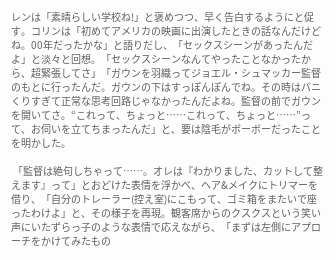レンは「素晴らしい学校ね!」と褒めつつ、早く告白するようにと促す。コリンは「初めてアメリカの映画に出演したときの話なんだけどね。00年だったかな」と語りだし、「セックスシーンがあったんだよ」と淡々と回想。「セックスシーンなんてやったことなかったから、超緊張してさ」「ガウンを羽織ってジョエル・シュマッカー監督のもとに行ったんだ。ガウンの下はすっぽんぽんでね。その時はパニくりすぎて正常な思考回路じゃなかったんだよね。監督の前でガウンを開いてさ。“これって、ちょっと……これって、ちょっと……”って、お伺いを立てちまったんだ」と、要は陰毛がボーボーだったことを明かした。

 「監督は絶句しちゃって……。オレは『わかりました、カットして整えます』って」とおどけた表情を浮かべ、ヘア&メイクにトリマーを借り、「自分のトレーラー(控え室)にこもって、ゴミ箱をまたいで座ったわけよ」と、その様子を再現。観客席からのクスクスという笑い声にいたずらっ子のような表情で応えながら、「まずは左側にアプローチをかけてみたもの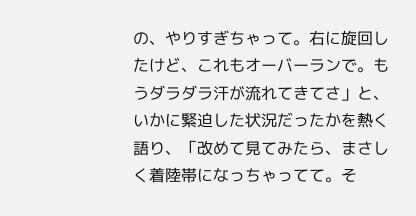の、やりすぎちゃって。右に旋回したけど、これもオーバーランで。もうダラダラ汗が流れてきてさ」と、いかに緊迫した状況だったかを熱く語り、「改めて見てみたら、まさしく着陸帯になっちゃってて。そ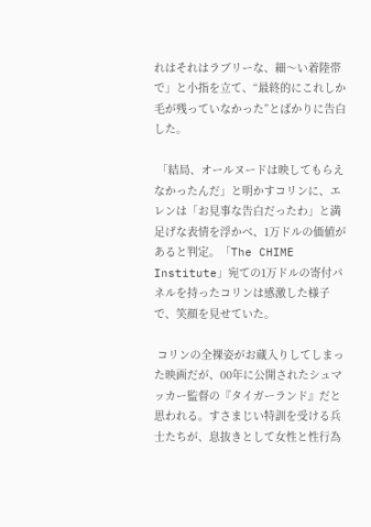れはそれはラブリーな、細〜い着陸帯で」と小指を立て、“最終的にこれしか毛が残っていなかった”とばかりに告白した。

 「結局、オールヌードは映してもらえなかったんだ」と明かすコリンに、エレンは「お見事な告白だったわ」と満足げな表情を浮かべ、1万ドルの価値があると判定。「The CHIME Institute」宛ての1万ドルの寄付パネルを持ったコリンは感激した様子で、笑顔を見せていた。

 コリンの全裸姿がお蔵入りしてしまった映画だが、00年に公開されたシュマッカー監督の『タイガーランド』だと思われる。すさまじい特訓を受ける兵士たちが、息抜きとして女性と性行為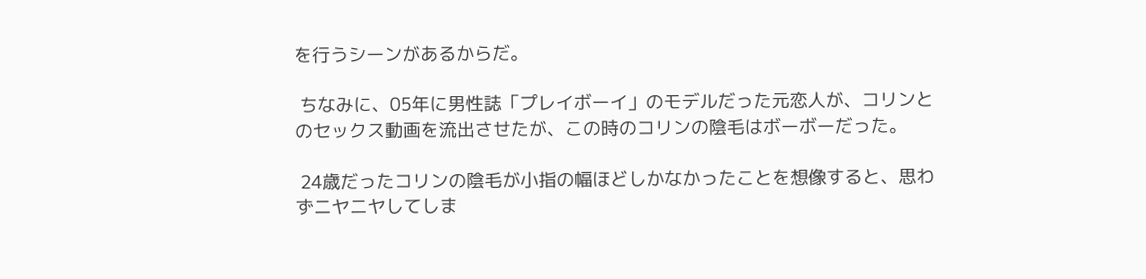を行うシーンがあるからだ。

 ちなみに、05年に男性誌「プレイボーイ」のモデルだった元恋人が、コリンとのセックス動画を流出させたが、この時のコリンの陰毛はボーボーだった。

 24歳だったコリンの陰毛が小指の幅ほどしかなかったことを想像すると、思わずニヤニヤしてしま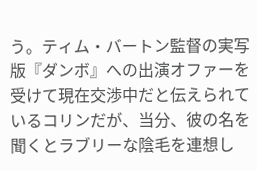う。ティム・バートン監督の実写版『ダンボ』への出演オファーを受けて現在交渉中だと伝えられているコリンだが、当分、彼の名を聞くとラブリーな陰毛を連想し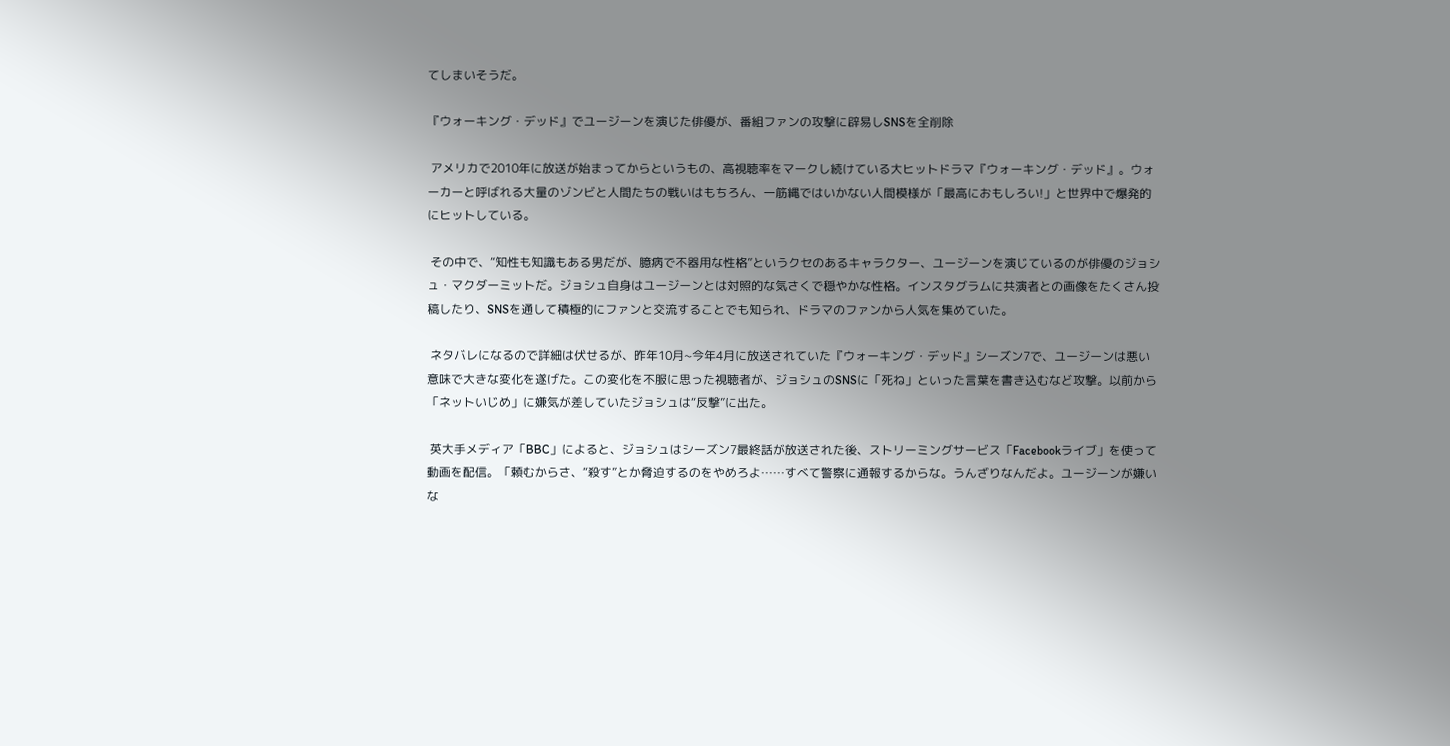てしまいそうだ。

『ウォーキング・デッド』でユージーンを演じた俳優が、番組ファンの攻撃に辟易しSNSを全削除

 アメリカで2010年に放送が始まってからというもの、高視聴率をマークし続けている大ヒットドラマ『ウォーキング・デッド』。ウォーカーと呼ばれる大量のゾンビと人間たちの戦いはもちろん、一筋縄ではいかない人間模様が「最高におもしろい!」と世界中で爆発的にヒットしている。

 その中で、“知性も知識もある男だが、臆病で不器用な性格”というクセのあるキャラクター、ユージーンを演じているのが俳優のジョシュ・マクダーミットだ。ジョシュ自身はユージーンとは対照的な気さくで穏やかな性格。インスタグラムに共演者との画像をたくさん投稿したり、SNSを通して積極的にファンと交流することでも知られ、ドラマのファンから人気を集めていた。

 ネタバレになるので詳細は伏せるが、昨年10月~今年4月に放送されていた『ウォーキング・デッド』シーズン7で、ユージーンは悪い意味で大きな変化を遂げた。この変化を不服に思った視聴者が、ジョシュのSNSに「死ね」といった言葉を書き込むなど攻撃。以前から「ネットいじめ」に嫌気が差していたジョシュは“反撃”に出た。

 英大手メディア「BBC」によると、ジョシュはシーズン7最終話が放送された後、ストリーミングサービス「Facebookライブ」を使って動画を配信。「頼むからさ、“殺す”とか脅迫するのをやめろよ……すべて警察に通報するからな。うんざりなんだよ。ユージーンが嫌いな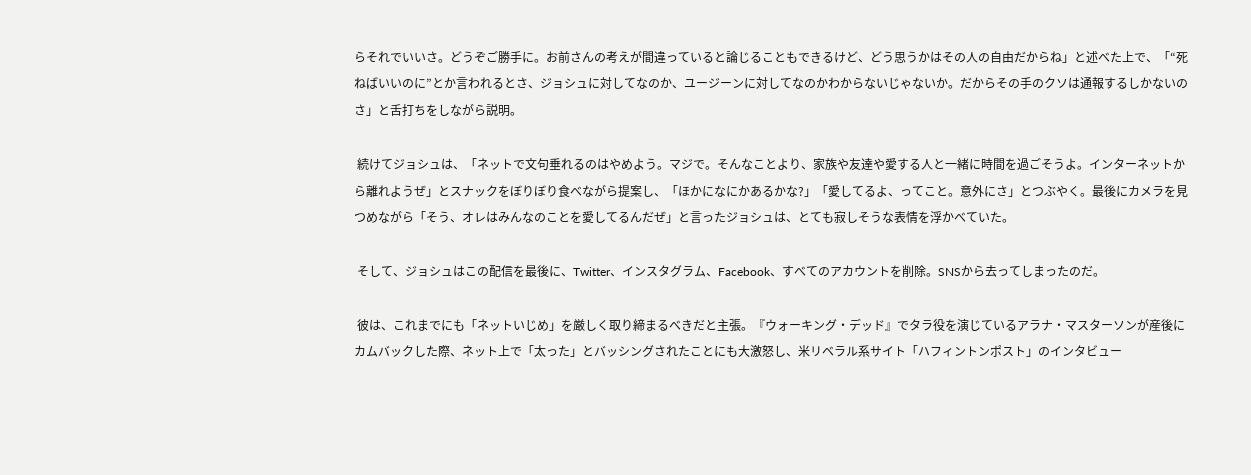らそれでいいさ。どうぞご勝手に。お前さんの考えが間違っていると論じることもできるけど、どう思うかはその人の自由だからね」と述べた上で、「“死ねばいいのに”とか言われるとさ、ジョシュに対してなのか、ユージーンに対してなのかわからないじゃないか。だからその手のクソは通報するしかないのさ」と舌打ちをしながら説明。

 続けてジョシュは、「ネットで文句垂れるのはやめよう。マジで。そんなことより、家族や友達や愛する人と一緒に時間を過ごそうよ。インターネットから離れようぜ」とスナックをぼりぼり食べながら提案し、「ほかになにかあるかな?」「愛してるよ、ってこと。意外にさ」とつぶやく。最後にカメラを見つめながら「そう、オレはみんなのことを愛してるんだぜ」と言ったジョシュは、とても寂しそうな表情を浮かべていた。

 そして、ジョシュはこの配信を最後に、Twitter、インスタグラム、Facebook、すべてのアカウントを削除。SNSから去ってしまったのだ。

 彼は、これまでにも「ネットいじめ」を厳しく取り締まるべきだと主張。『ウォーキング・デッド』でタラ役を演じているアラナ・マスターソンが産後にカムバックした際、ネット上で「太った」とバッシングされたことにも大激怒し、米リベラル系サイト「ハフィントンポスト」のインタビュー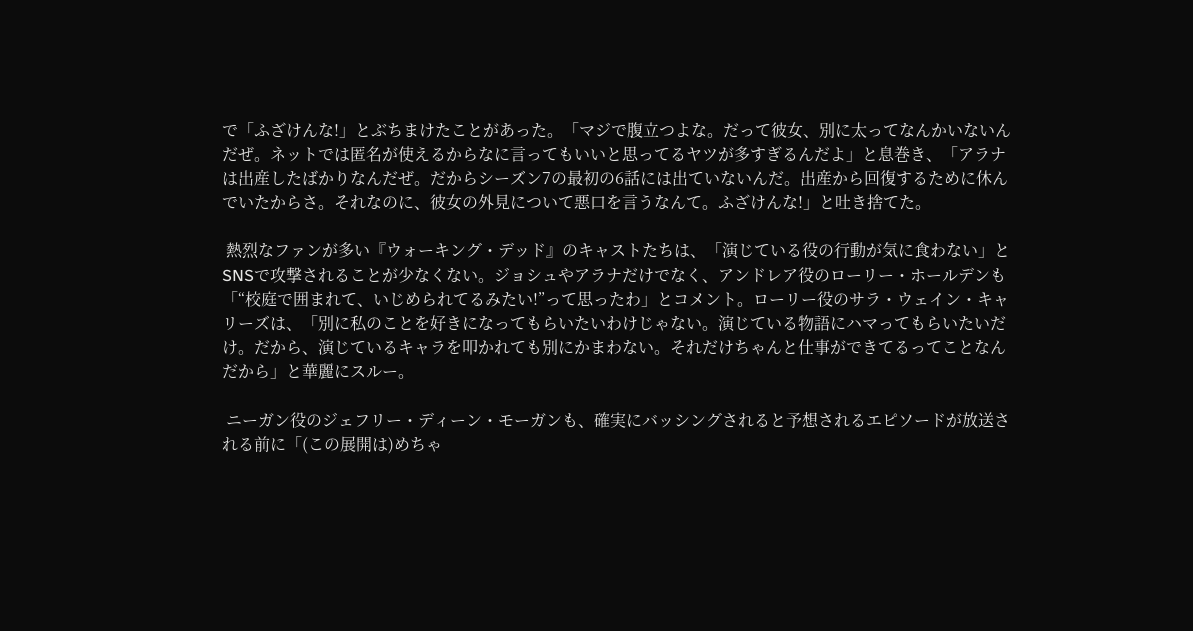で「ふざけんな!」とぶちまけたことがあった。「マジで腹立つよな。だって彼女、別に太ってなんかいないんだぜ。ネットでは匿名が使えるからなに言ってもいいと思ってるヤツが多すぎるんだよ」と息巻き、「アラナは出産したばかりなんだぜ。だからシーズン7の最初の6話には出ていないんだ。出産から回復するために休んでいたからさ。それなのに、彼女の外見について悪口を言うなんて。ふざけんな!」と吐き捨てた。

 熱烈なファンが多い『ウォーキング・デッド』のキャストたちは、「演じている役の行動が気に食わない」とSNSで攻撃されることが少なくない。ジョシュやアラナだけでなく、アンドレア役のローリー・ホールデンも「“校庭で囲まれて、いじめられてるみたい!”って思ったわ」とコメント。ローリー役のサラ・ウェイン・キャリーズは、「別に私のことを好きになってもらいたいわけじゃない。演じている物語にハマってもらいたいだけ。だから、演じているキャラを叩かれても別にかまわない。それだけちゃんと仕事ができてるってことなんだから」と華麗にスルー。

 ニーガン役のジェフリー・ディーン・モーガンも、確実にバッシングされると予想されるエピソードが放送される前に「(この展開は)めちゃ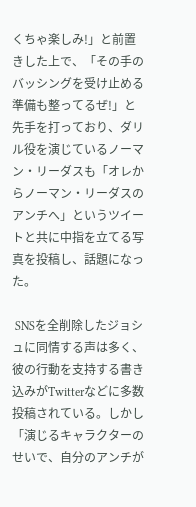くちゃ楽しみ!」と前置きした上で、「その手のバッシングを受け止める準備も整ってるぜ!」と先手を打っており、ダリル役を演じているノーマン・リーダスも「オレからノーマン・リーダスのアンチへ」というツイートと共に中指を立てる写真を投稿し、話題になった。

 SNSを全削除したジョシュに同情する声は多く、彼の行動を支持する書き込みがTwitterなどに多数投稿されている。しかし「演じるキャラクターのせいで、自分のアンチが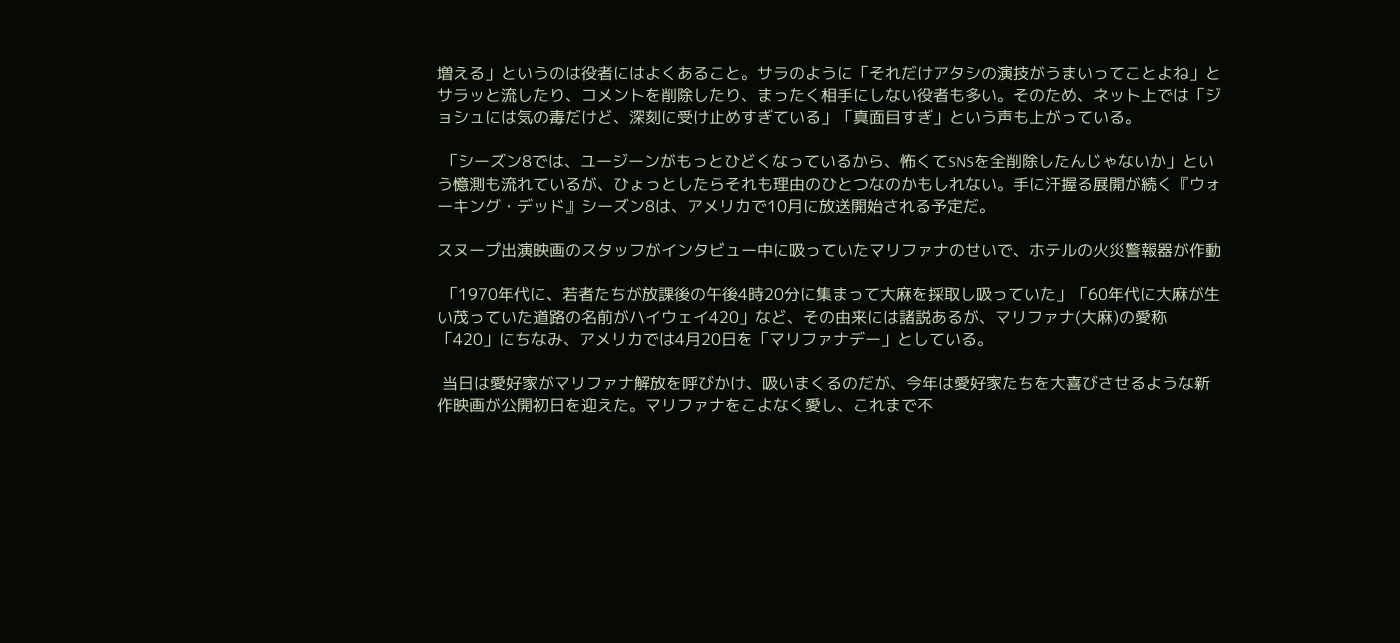増える」というのは役者にはよくあること。サラのように「それだけアタシの演技がうまいってことよね」とサラッと流したり、コメントを削除したり、まったく相手にしない役者も多い。そのため、ネット上では「ジョシュには気の毒だけど、深刻に受け止めすぎている」「真面目すぎ」という声も上がっている。

 「シーズン8では、ユージーンがもっとひどくなっているから、怖くてSNSを全削除したんじゃないか」という憶測も流れているが、ひょっとしたらそれも理由のひとつなのかもしれない。手に汗握る展開が続く『ウォーキング・デッド』シーズン8は、アメリカで10月に放送開始される予定だ。

スヌープ出演映画のスタッフがインタビュー中に吸っていたマリファナのせいで、ホテルの火災警報器が作動

 「1970年代に、若者たちが放課後の午後4時20分に集まって大麻を採取し吸っていた」「60年代に大麻が生い茂っていた道路の名前がハイウェイ420」など、その由来には諸説あるが、マリファナ(大麻)の愛称「420」にちなみ、アメリカでは4月20日を「マリファナデー」としている。

 当日は愛好家がマリファナ解放を呼びかけ、吸いまくるのだが、今年は愛好家たちを大喜びさせるような新作映画が公開初日を迎えた。マリファナをこよなく愛し、これまで不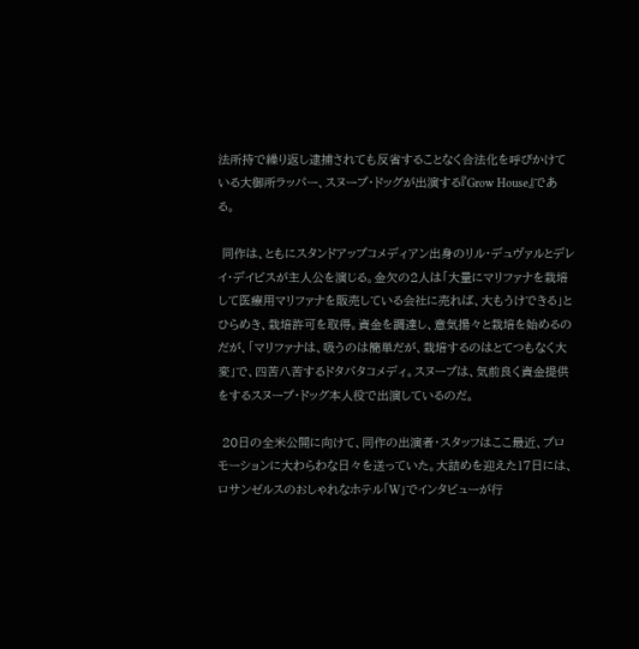法所持で繰り返し逮捕されても反省することなく合法化を呼びかけている大御所ラッパー、スヌープ・ドッグが出演する『Grow House』である。

 同作は、ともにスタンドアップコメディアン出身のリル・デュヴァルとデレイ・デイビスが主人公を演じる。金欠の2人は「大量にマリファナを栽培して医療用マリファナを販売している会社に売れば、大もうけできる」とひらめき、栽培許可を取得。資金を調達し、意気揚々と栽培を始めるのだが、「マリファナは、吸うのは簡単だが、栽培するのはとてつもなく大変」で、四苦八苦するドタバタコメディ。スヌープは、気前良く資金提供をするスヌープ・ドッグ本人役で出演しているのだ。

 20日の全米公開に向けて、同作の出演者・スタッフはここ最近、プロモーションに大わらわな日々を送っていた。大詰めを迎えた17日には、ロサンゼルスのおしゃれなホテル「W」でインタビューが行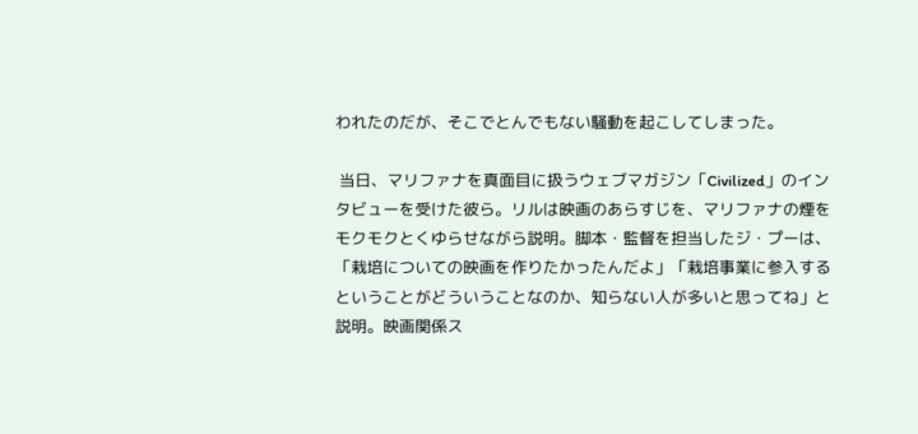われたのだが、そこでとんでもない騒動を起こしてしまった。

 当日、マリファナを真面目に扱うウェブマガジン「Civilized」のインタビューを受けた彼ら。リルは映画のあらすじを、マリファナの煙をモクモクとくゆらせながら説明。脚本・監督を担当したジ・プーは、「栽培についての映画を作りたかったんだよ」「栽培事業に参入するということがどういうことなのか、知らない人が多いと思ってね」と説明。映画関係ス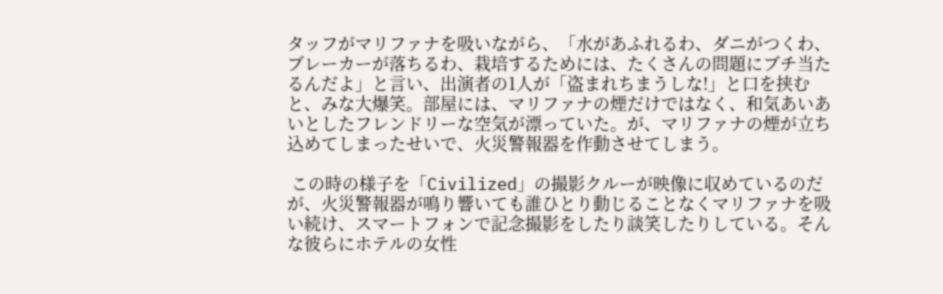タッフがマリファナを吸いながら、「水があふれるわ、ダニがつくわ、ブレーカーが落ちるわ、栽培するためには、たくさんの問題にブチ当たるんだよ」と言い、出演者の1人が「盗まれちまうしな!」と口を挟むと、みな大爆笑。部屋には、マリファナの煙だけではなく、和気あいあいとしたフレンドリーな空気が漂っていた。が、マリファナの煙が立ち込めてしまったせいで、火災警報器を作動させてしまう。

 この時の様子を「Civilized」の撮影クルーが映像に収めているのだが、火災警報器が鳴り響いても誰ひとり動じることなくマリファナを吸い続け、スマートフォンで記念撮影をしたり談笑したりしている。そんな彼らにホテルの女性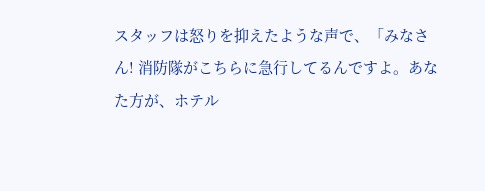スタッフは怒りを抑えたような声で、「みなさん! 消防隊がこちらに急行してるんですよ。あなた方が、ホテル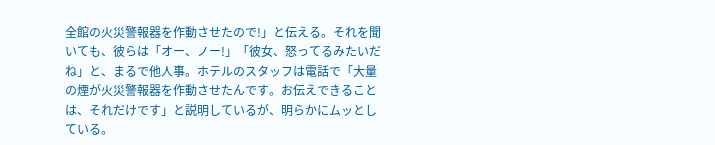全館の火災警報器を作動させたので!」と伝える。それを聞いても、彼らは「オー、ノー!」「彼女、怒ってるみたいだね」と、まるで他人事。ホテルのスタッフは電話で「大量の煙が火災警報器を作動させたんです。お伝えできることは、それだけです」と説明しているが、明らかにムッとしている。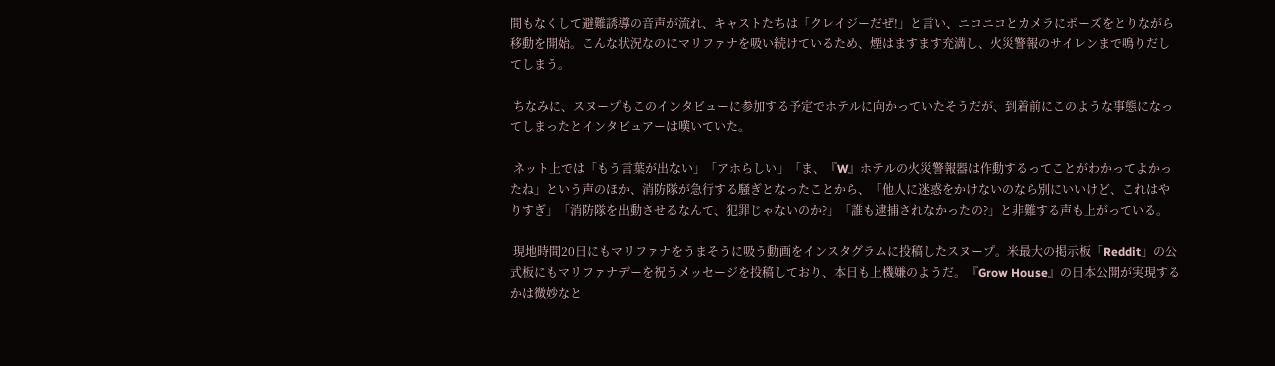間もなくして避難誘導の音声が流れ、キャストたちは「クレイジーだぜ!」と言い、ニコニコとカメラにポーズをとりながら移動を開始。こんな状況なのにマリファナを吸い続けているため、煙はますます充満し、火災警報のサイレンまで鳴りだしてしまう。

 ちなみに、スヌープもこのインタビューに参加する予定でホテルに向かっていたそうだが、到着前にこのような事態になってしまったとインタビュアーは嘆いていた。

 ネット上では「もう言葉が出ない」「アホらしい」「ま、『W』ホテルの火災警報器は作動するってことがわかってよかったね」という声のほか、消防隊が急行する騒ぎとなったことから、「他人に迷惑をかけないのなら別にいいけど、これはやりすぎ」「消防隊を出動させるなんて、犯罪じゃないのか?」「誰も逮捕されなかったの?」と非難する声も上がっている。

 現地時間20日にもマリファナをうまそうに吸う動画をインスタグラムに投稿したスヌープ。米最大の掲示板「Reddit」の公式板にもマリファナデーを祝うメッセージを投稿しており、本日も上機嫌のようだ。『Grow House』の日本公開が実現するかは微妙なと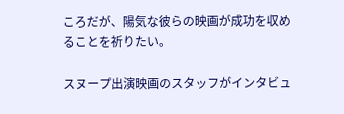ころだが、陽気な彼らの映画が成功を収めることを祈りたい。

スヌープ出演映画のスタッフがインタビュ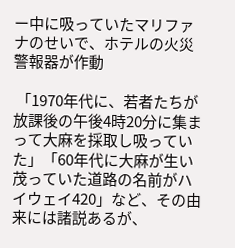ー中に吸っていたマリファナのせいで、ホテルの火災警報器が作動

 「1970年代に、若者たちが放課後の午後4時20分に集まって大麻を採取し吸っていた」「60年代に大麻が生い茂っていた道路の名前がハイウェイ420」など、その由来には諸説あるが、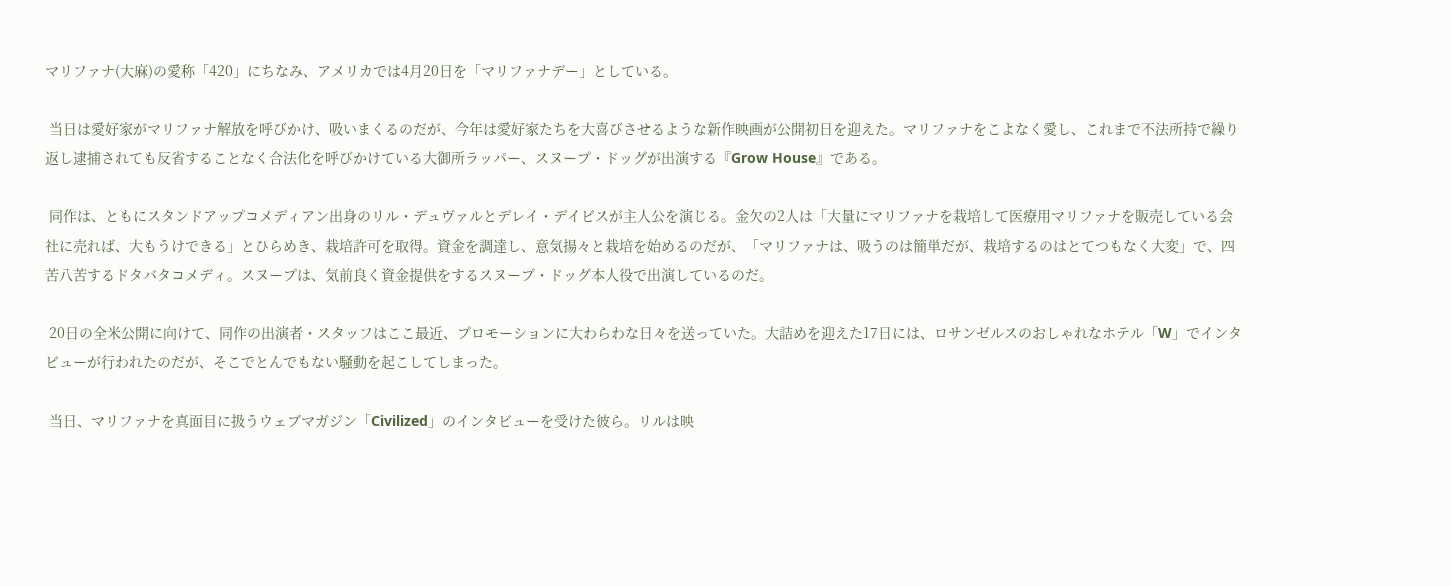マリファナ(大麻)の愛称「420」にちなみ、アメリカでは4月20日を「マリファナデー」としている。

 当日は愛好家がマリファナ解放を呼びかけ、吸いまくるのだが、今年は愛好家たちを大喜びさせるような新作映画が公開初日を迎えた。マリファナをこよなく愛し、これまで不法所持で繰り返し逮捕されても反省することなく合法化を呼びかけている大御所ラッパー、スヌープ・ドッグが出演する『Grow House』である。

 同作は、ともにスタンドアップコメディアン出身のリル・デュヴァルとデレイ・デイビスが主人公を演じる。金欠の2人は「大量にマリファナを栽培して医療用マリファナを販売している会社に売れば、大もうけできる」とひらめき、栽培許可を取得。資金を調達し、意気揚々と栽培を始めるのだが、「マリファナは、吸うのは簡単だが、栽培するのはとてつもなく大変」で、四苦八苦するドタバタコメディ。スヌープは、気前良く資金提供をするスヌープ・ドッグ本人役で出演しているのだ。

 20日の全米公開に向けて、同作の出演者・スタッフはここ最近、プロモーションに大わらわな日々を送っていた。大詰めを迎えた17日には、ロサンゼルスのおしゃれなホテル「W」でインタビューが行われたのだが、そこでとんでもない騒動を起こしてしまった。

 当日、マリファナを真面目に扱うウェブマガジン「Civilized」のインタビューを受けた彼ら。リルは映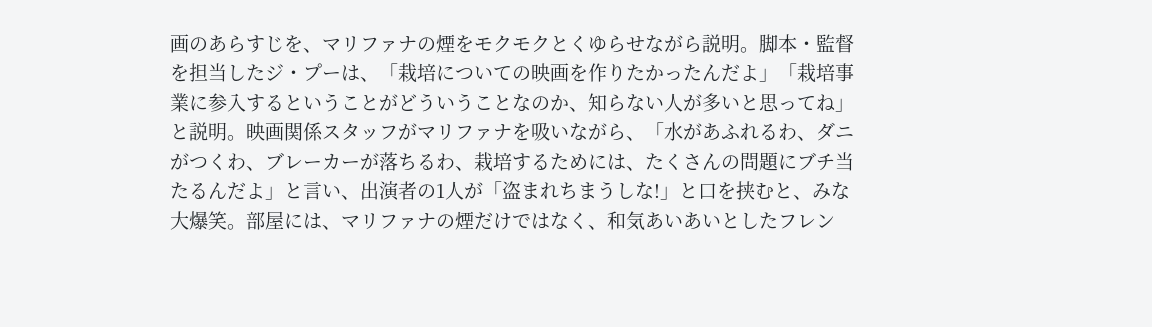画のあらすじを、マリファナの煙をモクモクとくゆらせながら説明。脚本・監督を担当したジ・プーは、「栽培についての映画を作りたかったんだよ」「栽培事業に参入するということがどういうことなのか、知らない人が多いと思ってね」と説明。映画関係スタッフがマリファナを吸いながら、「水があふれるわ、ダニがつくわ、ブレーカーが落ちるわ、栽培するためには、たくさんの問題にブチ当たるんだよ」と言い、出演者の1人が「盗まれちまうしな!」と口を挟むと、みな大爆笑。部屋には、マリファナの煙だけではなく、和気あいあいとしたフレン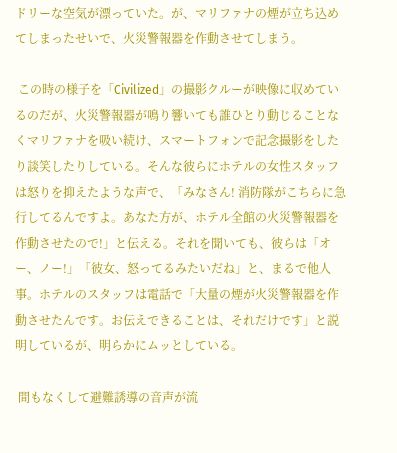ドリーな空気が漂っていた。が、マリファナの煙が立ち込めてしまったせいで、火災警報器を作動させてしまう。

 この時の様子を「Civilized」の撮影クルーが映像に収めているのだが、火災警報器が鳴り響いても誰ひとり動じることなくマリファナを吸い続け、スマートフォンで記念撮影をしたり談笑したりしている。そんな彼らにホテルの女性スタッフは怒りを抑えたような声で、「みなさん! 消防隊がこちらに急行してるんですよ。あなた方が、ホテル全館の火災警報器を作動させたので!」と伝える。それを聞いても、彼らは「オー、ノー!」「彼女、怒ってるみたいだね」と、まるで他人事。ホテルのスタッフは電話で「大量の煙が火災警報器を作動させたんです。お伝えできることは、それだけです」と説明しているが、明らかにムッとしている。

 間もなくして避難誘導の音声が流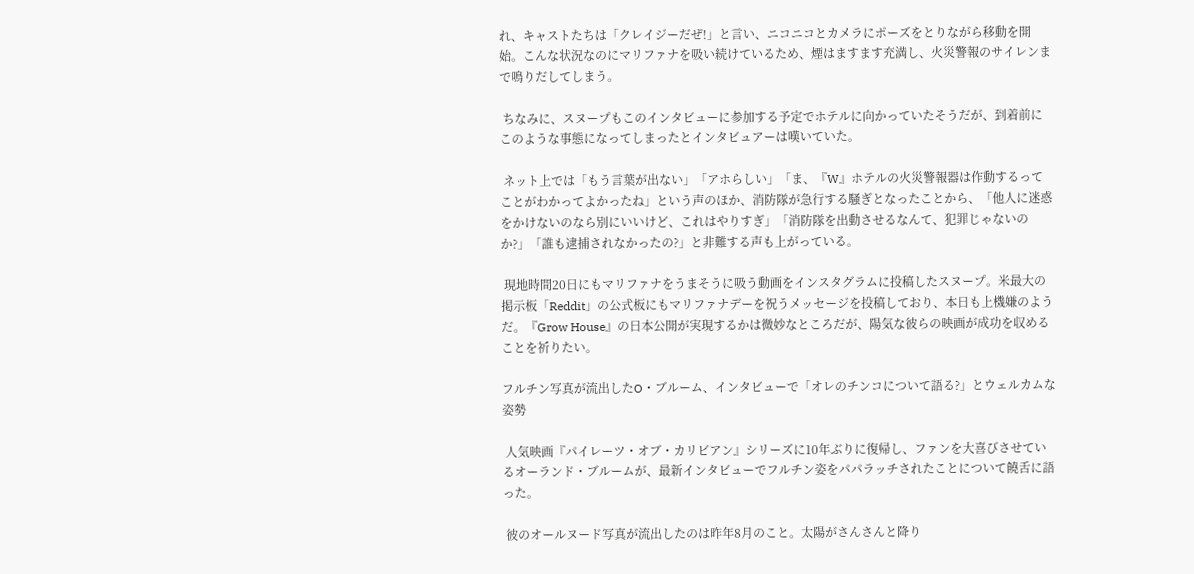れ、キャストたちは「クレイジーだぜ!」と言い、ニコニコとカメラにポーズをとりながら移動を開始。こんな状況なのにマリファナを吸い続けているため、煙はますます充満し、火災警報のサイレンまで鳴りだしてしまう。

 ちなみに、スヌープもこのインタビューに参加する予定でホテルに向かっていたそうだが、到着前にこのような事態になってしまったとインタビュアーは嘆いていた。

 ネット上では「もう言葉が出ない」「アホらしい」「ま、『W』ホテルの火災警報器は作動するってことがわかってよかったね」という声のほか、消防隊が急行する騒ぎとなったことから、「他人に迷惑をかけないのなら別にいいけど、これはやりすぎ」「消防隊を出動させるなんて、犯罪じゃないのか?」「誰も逮捕されなかったの?」と非難する声も上がっている。

 現地時間20日にもマリファナをうまそうに吸う動画をインスタグラムに投稿したスヌープ。米最大の掲示板「Reddit」の公式板にもマリファナデーを祝うメッセージを投稿しており、本日も上機嫌のようだ。『Grow House』の日本公開が実現するかは微妙なところだが、陽気な彼らの映画が成功を収めることを祈りたい。

フルチン写真が流出したO・ブルーム、インタビューで「オレのチンコについて語る?」とウェルカムな姿勢

 人気映画『パイレーツ・オブ・カリビアン』シリーズに10年ぶりに復帰し、ファンを大喜びさせているオーランド・ブルームが、最新インタビューでフルチン姿をパパラッチされたことについて饒舌に語った。

 彼のオールヌード写真が流出したのは昨年8月のこと。太陽がさんさんと降り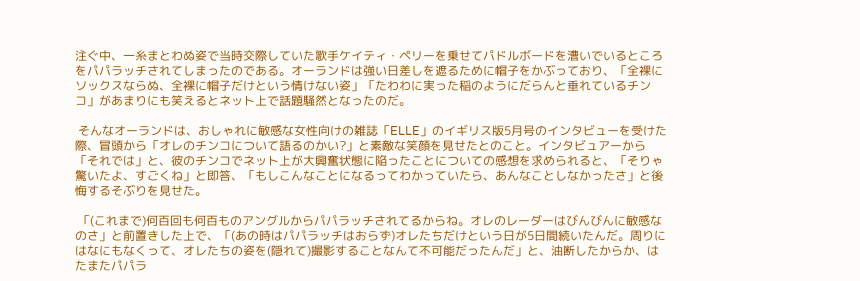注ぐ中、一糸まとわぬ姿で当時交際していた歌手ケイティ・ペリーを乗せてパドルボードを漕いでいるところをパパラッチされてしまったのである。オーランドは強い日差しを遮るために帽子をかぶっており、「全裸にソックスならぬ、全裸に帽子だけという情けない姿」「たわわに実った稲のようにだらんと垂れているチンコ」があまりにも笑えるとネット上で話題騒然となったのだ。

 そんなオーランドは、おしゃれに敏感な女性向けの雑誌「ELLE」のイギリス版5月号のインタビューを受けた際、冒頭から「オレのチンコについて語るのかい?」と素敵な笑顔を見せたとのこと。インタビュアーから「それでは」と、彼のチンコでネット上が大興奮状態に陥ったことについての感想を求められると、「そりゃ驚いたよ、すごくね」と即答、「もしこんなことになるってわかっていたら、あんなことしなかったさ」と後悔するそぶりを見せた。

 「(これまで)何百回も何百ものアングルからパパラッチされてるからね。オレのレーダーはびんびんに敏感なのさ」と前置きした上で、「(あの時はパパラッチはおらず)オレたちだけという日が5日間続いたんだ。周りにはなにもなくって、オレたちの姿を(隠れて)撮影することなんて不可能だったんだ」と、油断したからか、はたまたパパラ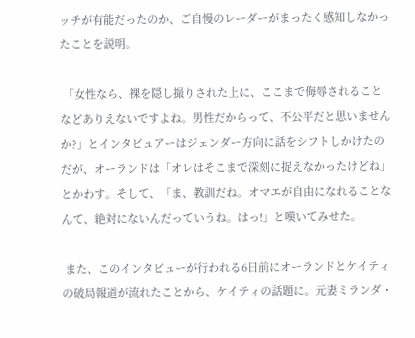ッチが有能だったのか、ご自慢のレーダーがまったく感知しなかったことを説明。

 「女性なら、裸を隠し撮りされた上に、ここまで侮辱されることなどありえないですよね。男性だからって、不公平だと思いませんか?」とインタビュアーはジェンダー方向に話をシフトしかけたのだが、オーランドは「オレはそこまで深刻に捉えなかったけどね」とかわす。そして、「ま、教訓だね。オマエが自由になれることなんて、絶対にないんだっていうね。はっ!」と嘆いてみせた。

 また、このインタビューが行われる6日前にオーランドとケイティの破局報道が流れたことから、ケイティの話題に。元妻ミランダ・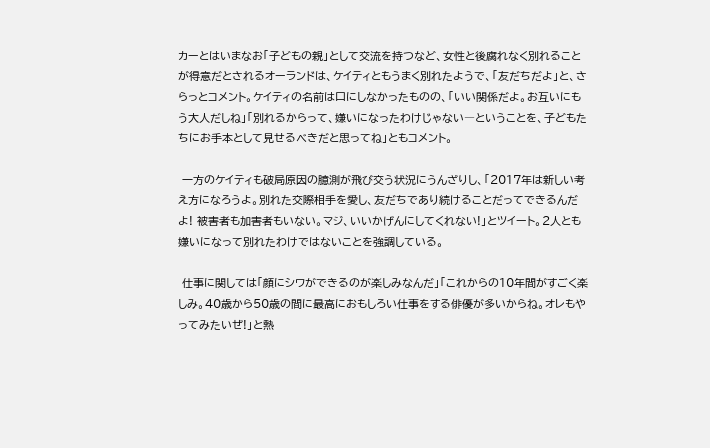カーとはいまなお「子どもの親」として交流を持つなど、女性と後腐れなく別れることが得意だとされるオーランドは、ケイティともうまく別れたようで、「友だちだよ」と、さらっとコメント。ケイティの名前は口にしなかったものの、「いい関係だよ。お互いにもう大人だしね」「別れるからって、嫌いになったわけじゃない―ということを、子どもたちにお手本として見せるべきだと思ってね」ともコメント。

 一方のケイティも破局原因の臆測が飛び交う状況にうんざりし、「2017年は新しい考え方になろうよ。別れた交際相手を愛し、友だちであり続けることだってできるんだよ! 被害者も加害者もいない。マジ、いいかげんにしてくれない!」とツイート。2人とも嫌いになって別れたわけではないことを強調している。

 仕事に関しては「顔にシワができるのが楽しみなんだ」「これからの10年間がすごく楽しみ。40歳から50歳の間に最高におもしろい仕事をする俳優が多いからね。オレもやってみたいぜ!」と熱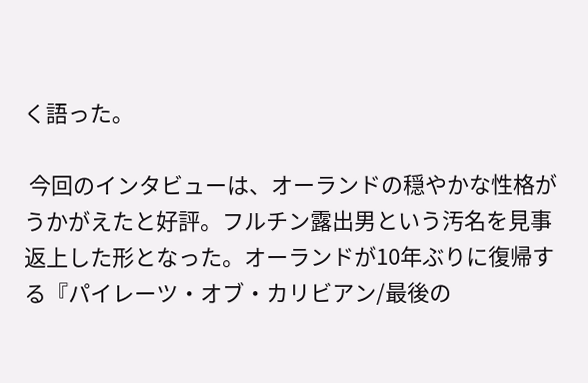く語った。

 今回のインタビューは、オーランドの穏やかな性格がうかがえたと好評。フルチン露出男という汚名を見事返上した形となった。オーランドが10年ぶりに復帰する『パイレーツ・オブ・カリビアン/最後の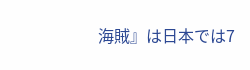海賊』は日本では7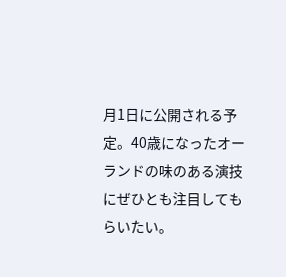月1日に公開される予定。40歳になったオーランドの味のある演技にぜひとも注目してもらいたい。